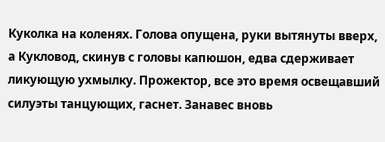Куколка на коленях. Голова опущена, руки вытянуты вверх, а Кукловод, скинув с головы капюшон, едва сдерживает ликующую ухмылку. Прожектор, все это время освещавший силуэты танцующих, гаснет. Занавес вновь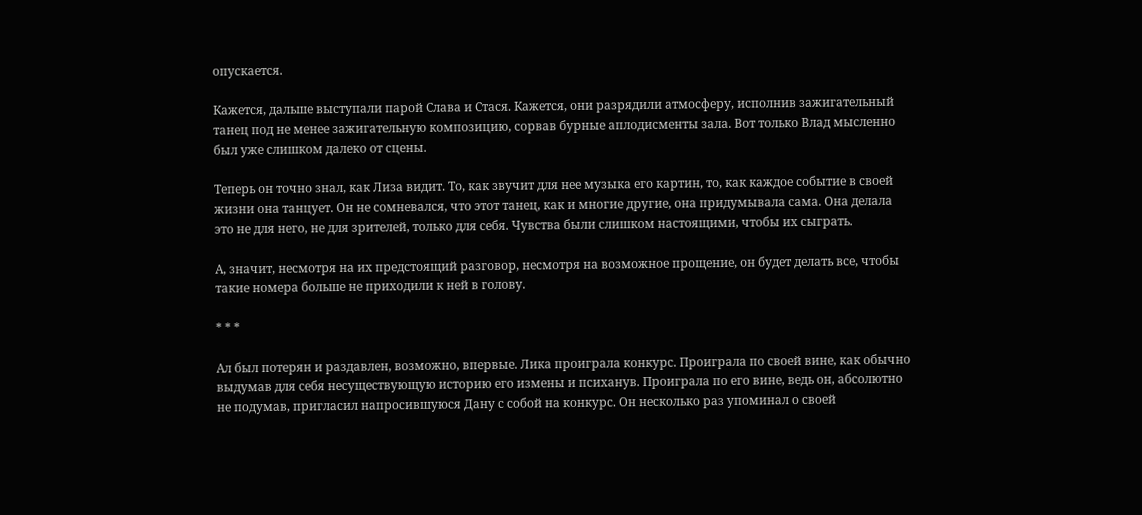опускается.

Кажется, дальше выступали парой Слава и Стася. Кажется, они разрядили атмосферу, исполнив зажигательный танец под не менее зажигательную композицию, сорвав бурные аплодисменты зала. Вот только Влад мысленно был уже слишком далеко от сцены.

Теперь он точно знал, как Лиза видит. То, как звучит для нее музыка его картин, то, как каждое событие в своей жизни она танцует. Он не сомневался, что этот танец, как и многие другие, она придумывала сама. Она делала это не для него, не для зрителей, только для себя. Чувства были слишком настоящими, чтобы их сыграть.

А, значит, несмотря на их предстоящий разговор, несмотря на возможное прощение, он будет делать все, чтобы такие номера больше не приходили к ней в голову.

* * *

Ал был потерян и раздавлен, возможно, впервые. Лика проиграла конкурс. Проиграла по своей вине, как обычно выдумав для себя несуществующую историю его измены и психанув. Проиграла по его вине, ведь он, абсолютно не подумав, пригласил напросившуюся Дану с собой на конкурс. Он несколько раз упоминал о своей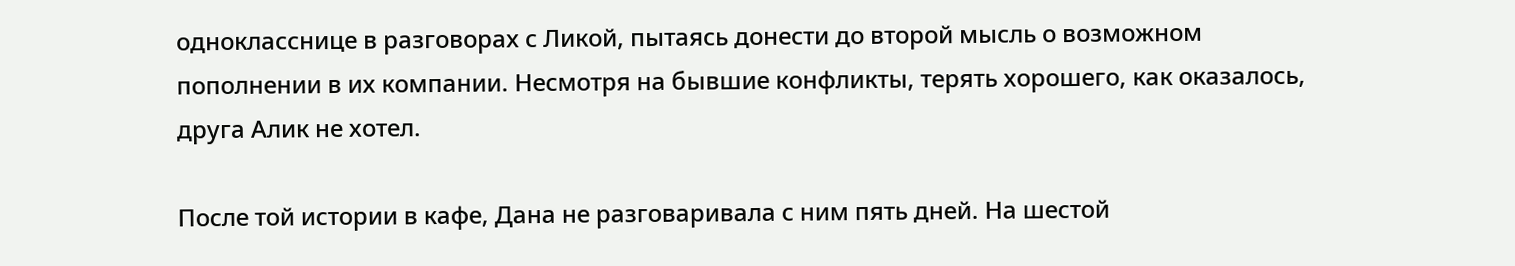однокласснице в разговорах с Ликой, пытаясь донести до второй мысль о возможном пополнении в их компании. Несмотря на бывшие конфликты, терять хорошего, как оказалось, друга Алик не хотел.

После той истории в кафе, Дана не разговаривала с ним пять дней. На шестой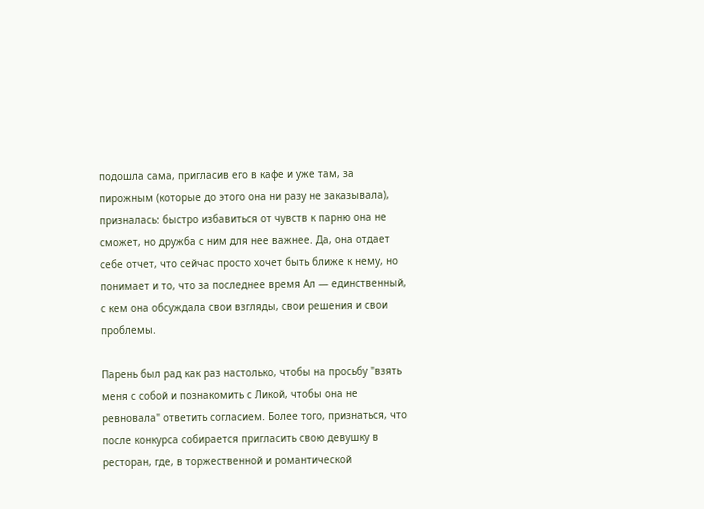подошла сама, пригласив его в кафе и уже там, за пирожным (которые до этого она ни разу не заказывала), призналась: быстро избавиться от чувств к парню она не сможет, но дружба с ним для нее важнее. Да, она отдает себе отчет, что сейчас просто хочет быть ближе к нему, но понимает и то, что за последнее время Ал — единственный, с кем она обсуждала свои взгляды, свои решения и свои проблемы.

Парень был рад как раз настолько, чтобы на просьбу "взять меня с собой и познакомить с Ликой, чтобы она не ревновала" ответить согласием. Более того, признаться, что после конкурса собирается пригласить свою девушку в ресторан, где, в торжественной и романтической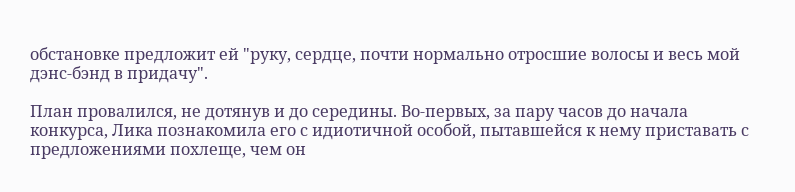обстановке предложит ей "руку, сердце, почти нормально отросшие волосы и весь мой дэнс-бэнд в придачу".

План провалился, не дотянув и до середины. Во-первых, за пару часов до начала конкурса, Лика познакомила его с идиотичной особой, пытавшейся к нему приставать с предложениями похлеще, чем он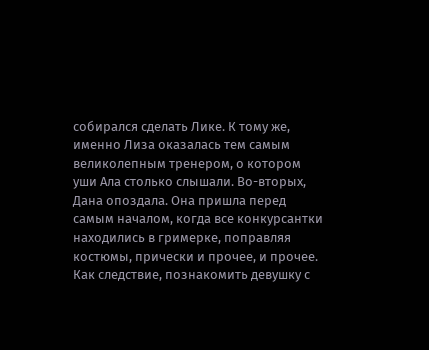собирался сделать Лике. К тому же, именно Лиза оказалась тем самым великолепным тренером, о котором уши Ала столько слышали. Во-вторых, Дана опоздала. Она пришла перед самым началом, когда все конкурсантки находились в гримерке, поправляя костюмы, прически и прочее, и прочее. Как следствие, познакомить девушку с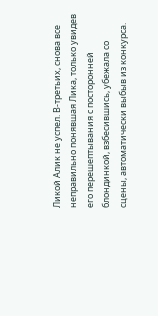Ликой Алик не успел. В-третьих, снова все неправильно понявшая Лика, только увидев его перешептывания с посторонней блондинкой, взбесившись, убежала со сцены, автоматически выбыв из конкурса.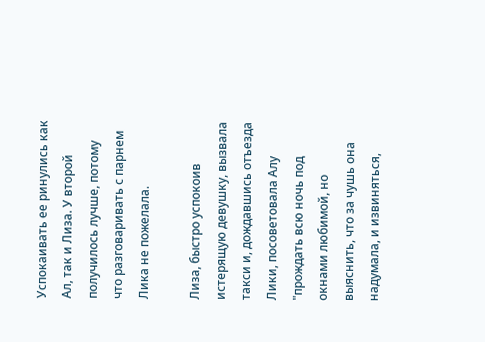Успокаивать ее ринулись как Ал, так и Лиза. У второй получилось лучше, потому что разговаривать с парнем Лика не пожелала.

Лиза, быстро успокоив истерящую девушку, вызвала такси и, дождавшись отъезда Лики, посоветовала Алу "прождать всю ночь под окнами любимой, но выяснить, что за чушь она надумала, и извиняться,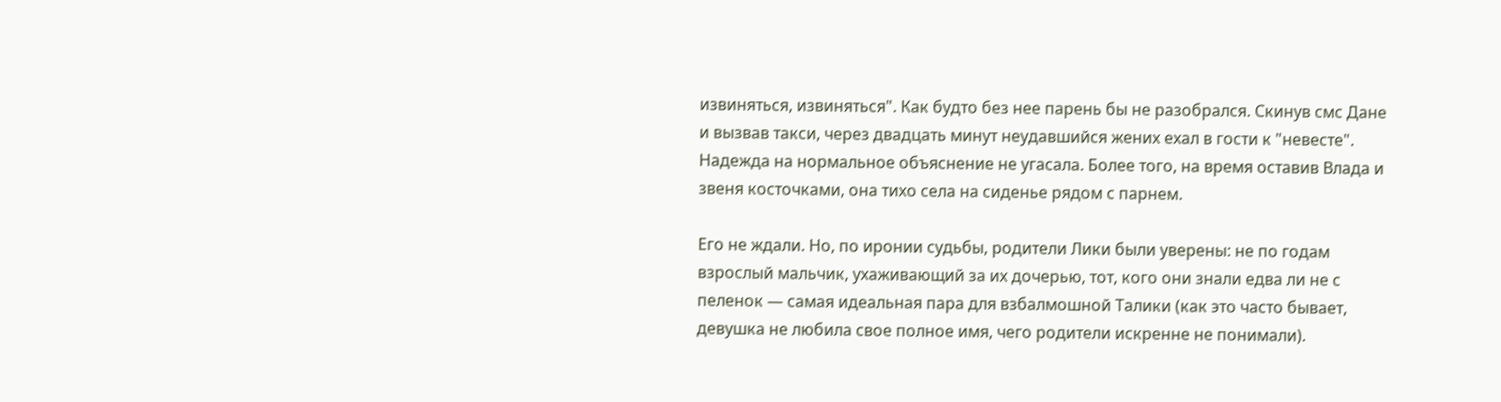извиняться, извиняться". Как будто без нее парень бы не разобрался. Скинув смс Дане и вызвав такси, через двадцать минут неудавшийся жених ехал в гости к "невесте". Надежда на нормальное объяснение не угасала. Более того, на время оставив Влада и звеня косточками, она тихо села на сиденье рядом с парнем.

Его не ждали. Но, по иронии судьбы, родители Лики были уверены: не по годам взрослый мальчик, ухаживающий за их дочерью, тот, кого они знали едва ли не с пеленок — самая идеальная пара для взбалмошной Талики (как это часто бывает, девушка не любила свое полное имя, чего родители искренне не понимали).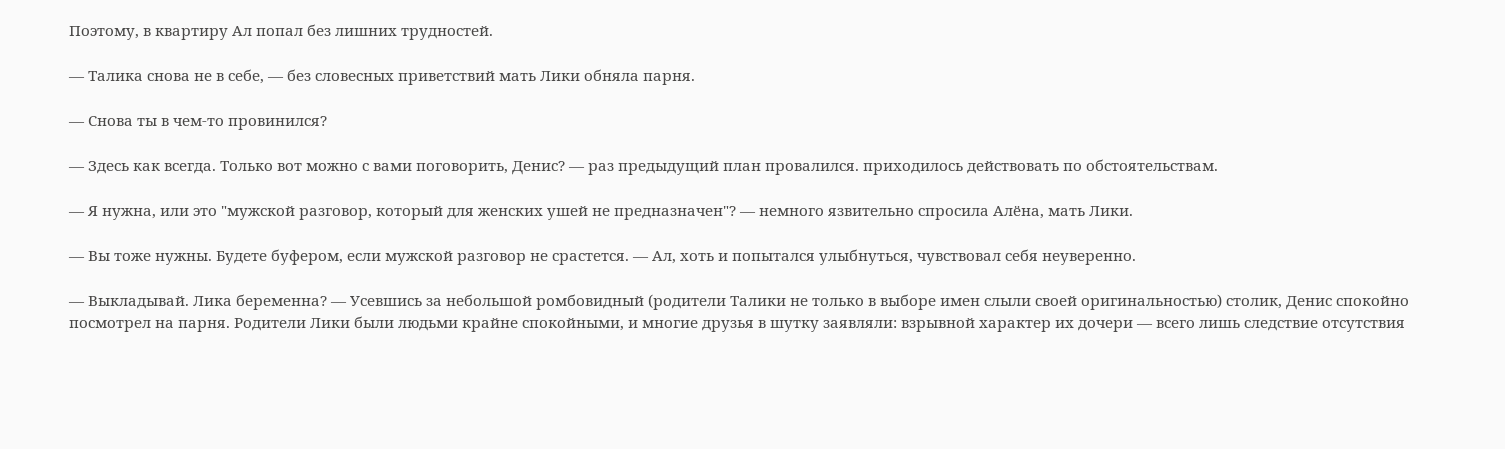Поэтому, в квартиру Ал попал без лишних трудностей.

— Талика снова не в себе, — без словесных приветствий мать Лики обняла парня.

— Снова ты в чем-то провинился?

— Здесь как всегда. Только вот можно с вами поговорить, Денис? — раз предыдущий план провалился. приходилось действовать по обстоятельствам.

— Я нужна, или это "мужской разговор, который для женских ушей не предназначен"? — немного язвительно спросила Алёна, мать Лики.

— Вы тоже нужны. Будете буфером, если мужской разговор не срастется. — Ал, хоть и попытался улыбнуться, чувствовал себя неуверенно.

— Выкладывай. Лика беременна? — Усевшись за небольшой ромбовидный (родители Талики не только в выборе имен слыли своей оригинальностью) столик, Денис спокойно посмотрел на парня. Родители Лики были людьми крайне спокойными, и многие друзья в шутку заявляли: взрывной характер их дочери — всего лишь следствие отсутствия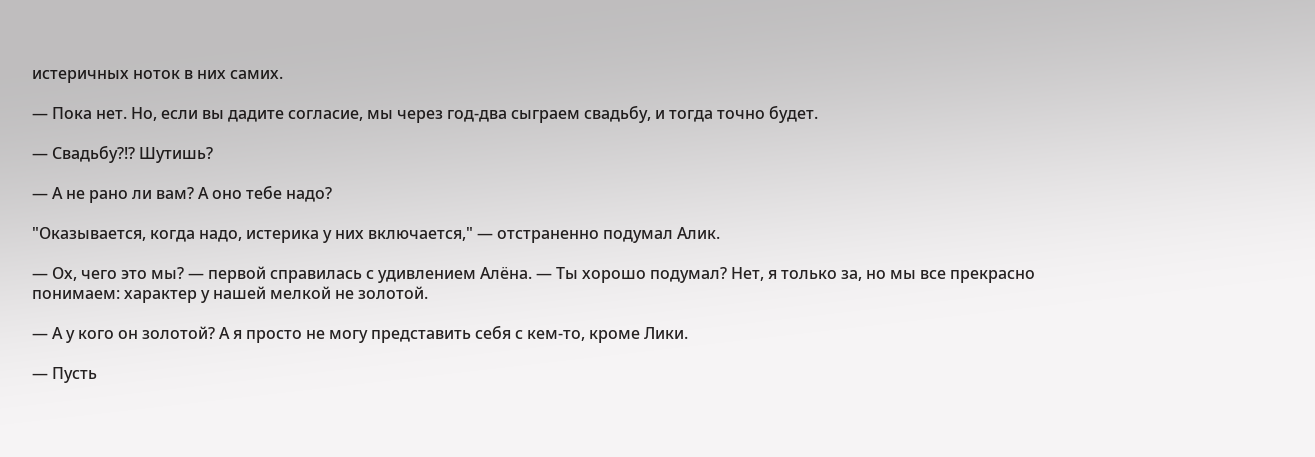истеричных ноток в них самих.

— Пока нет. Но, если вы дадите согласие, мы через год-два сыграем свадьбу, и тогда точно будет.

— Свадьбу?!? Шутишь?

— А не рано ли вам? А оно тебе надо?

"Оказывается, когда надо, истерика у них включается," — отстраненно подумал Алик.

— Ох, чего это мы? — первой справилась с удивлением Алёна. — Ты хорошо подумал? Нет, я только за, но мы все прекрасно понимаем: характер у нашей мелкой не золотой.

— А у кого он золотой? А я просто не могу представить себя с кем-то, кроме Лики.

— Пусть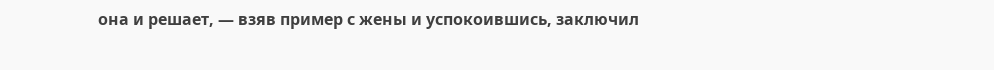она и решает, — взяв пример с жены и успокоившись, заключил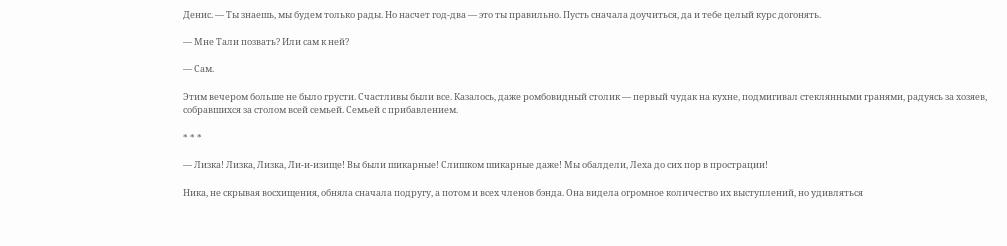Денис. — Ты знаешь, мы будем только рады. Но насчет год-два — это ты правильно. Пусть сначала доучиться, да и тебе целый курс догонять.

— Мне Тали позвать? Или сам к ней?

— Сам.

Этим вечером больше не было грусти. Счастливы были все. Казалось, даже ромбовидный столик — первый чудак на кухне, подмигивал стеклянными гранями, радуясь за хозяев, собравшихся за столом всей семьей. Семьей с прибавлением.

* * *

— Лизка! Лизка, Лизка, Ли-и-изище! Вы были шикарные! Слишком шикарные даже! Мы обалдели, Леха до сих пор в прострации!

Ника, не скрывая восхищения, обняла сначала подругу, а потом и всех членов бэнда. Она видела огромное количество их выступлений, но удивляться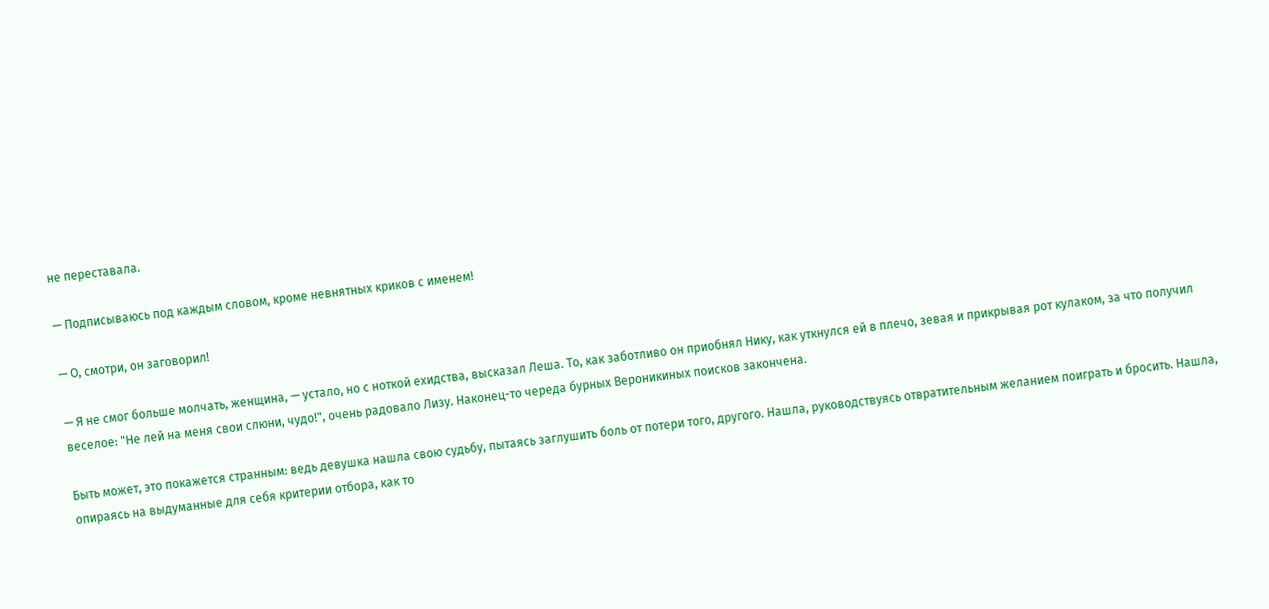не переставала.

— Подписываюсь под каждым словом, кроме невнятных криков с именем!

— О, смотри, он заговорил!

— Я не смог больше молчать, женщина, — устало, но с ноткой ехидства, высказал Леша. То, как заботливо он приобнял Нику, как уткнулся ей в плечо, зевая и прикрывая рот кулаком, за что получил веселое: "Не лей на меня свои слюни, чудо!", очень радовало Лизу. Наконец-то череда бурных Вероникиных поисков закончена.

Быть может, это покажется странным: ведь девушка нашла свою судьбу, пытаясь заглушить боль от потери того, другого. Нашла, руководствуясь отвратительным желанием поиграть и бросить. Нашла, опираясь на выдуманные для себя критерии отбора, как то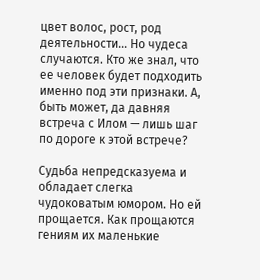цвет волос, рост, род деятельности... Но чудеса случаются. Кто же знал, что ее человек будет подходить именно под эти признаки. А, быть может, да давняя встреча с Илом — лишь шаг по дороге к этой встрече?

Судьба непредсказуема и обладает слегка чудоковатым юмором. Но ей прощается. Как прощаются гениям их маленькие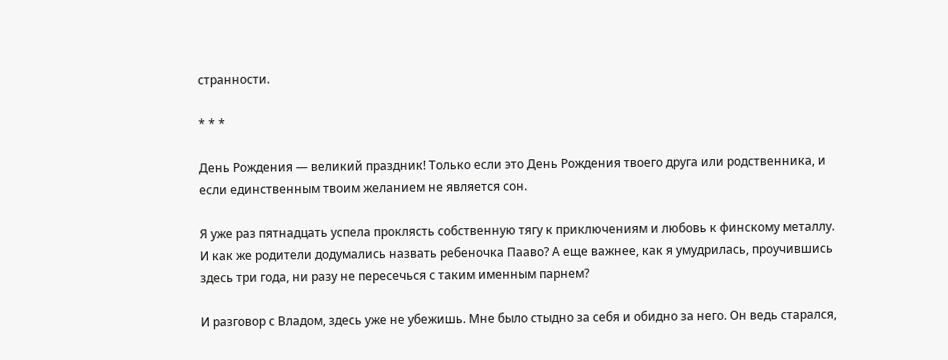странности.

* * *

День Рождения — великий праздник! Только если это День Рождения твоего друга или родственника, и если единственным твоим желанием не является сон.

Я уже раз пятнадцать успела проклясть собственную тягу к приключениям и любовь к финскому металлу. И как же родители додумались назвать ребеночка Пааво? А еще важнее, как я умудрилась, проучившись здесь три года, ни разу не пересечься с таким именным парнем?

И разговор с Владом, здесь уже не убежишь. Мне было стыдно за себя и обидно за него. Он ведь старался,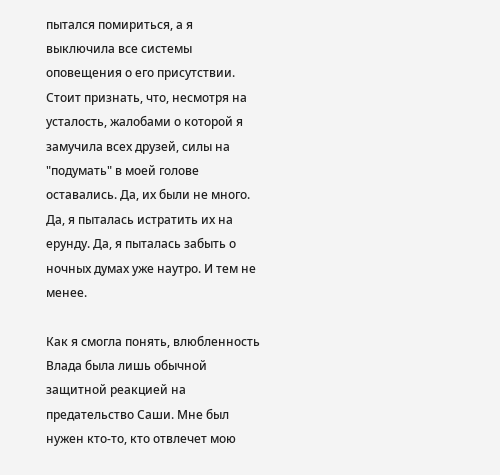пытался помириться, а я выключила все системы оповещения о его присутствии. Стоит признать, что, несмотря на усталость, жалобами о которой я замучила всех друзей, силы на "подумать" в моей голове оставались. Да, их были не много. Да, я пыталась истратить их на ерунду. Да, я пыталась забыть о ночных думах уже наутро. И тем не менее.

Как я смогла понять, влюбленность Влада была лишь обычной защитной реакцией на предательство Саши. Мне был нужен кто-то, кто отвлечет мою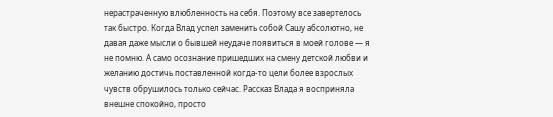нерастраченную влюбленность на себя. Поэтому все завертелось так быстро. Когда Влад успел заменить собой Сашу абсолютно, не давая даже мысли о бывшей неудаче появиться в моей голове — я не помню. А само осознание пришедших на смену детской любви и желанию достичь поставленной когда-то цели более взрослых чувств обрушилось только сейчас. Рассказ Влада я восприняла внешне спокойно, просто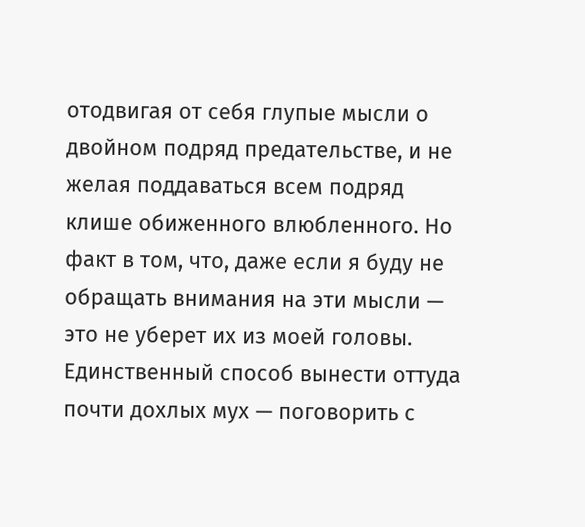отодвигая от себя глупые мысли о двойном подряд предательстве, и не желая поддаваться всем подряд клише обиженного влюбленного. Но факт в том, что, даже если я буду не обращать внимания на эти мысли — это не уберет их из моей головы. Единственный способ вынести оттуда почти дохлых мух — поговорить с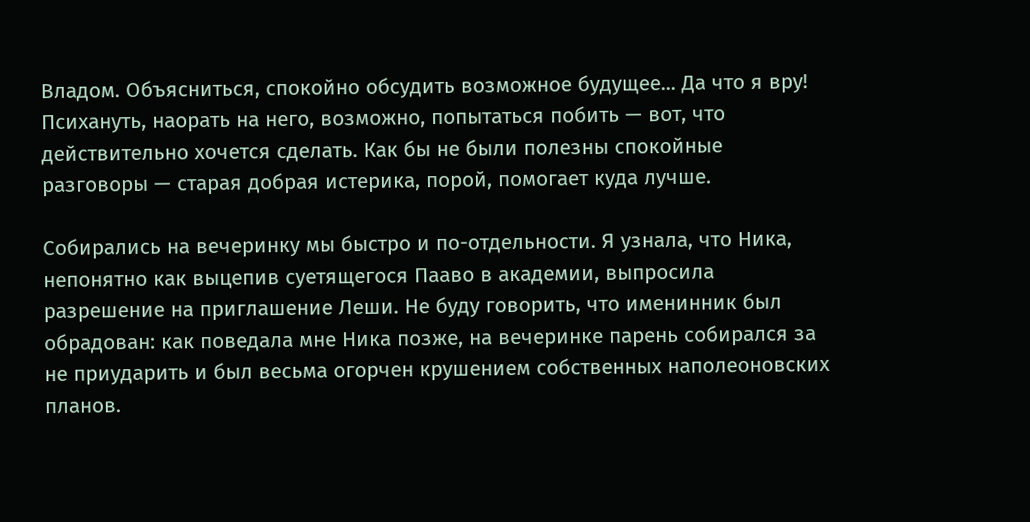Владом. Объясниться, спокойно обсудить возможное будущее... Да что я вру! Психануть, наорать на него, возможно, попытаться побить — вот, что действительно хочется сделать. Как бы не были полезны спокойные разговоры — старая добрая истерика, порой, помогает куда лучше.

Собирались на вечеринку мы быстро и по-отдельности. Я узнала, что Ника, непонятно как выцепив суетящегося Пааво в академии, выпросила разрешение на приглашение Леши. Не буду говорить, что именинник был обрадован: как поведала мне Ника позже, на вечеринке парень собирался за не приударить и был весьма огорчен крушением собственных наполеоновских планов.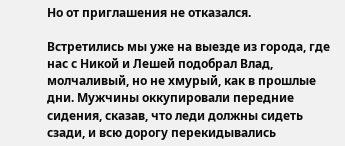Но от приглашения не отказался.

Встретились мы уже на выезде из города, где нас с Никой и Лешей подобрал Влад, молчаливый, но не хмурый, как в прошлые дни. Мужчины оккупировали передние сидения, сказав, что леди должны сидеть сзади, и всю дорогу перекидывались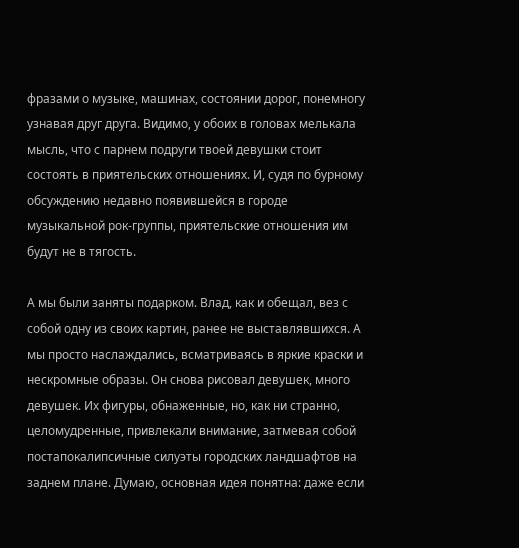фразами о музыке, машинах, состоянии дорог, понемногу узнавая друг друга. Видимо, у обоих в головах мелькала мысль, что с парнем подруги твоей девушки стоит состоять в приятельских отношениях. И, судя по бурному обсуждению недавно появившейся в городе музыкальной рок-группы, приятельские отношения им будут не в тягость.

А мы были заняты подарком. Влад, как и обещал, вез с собой одну из своих картин, ранее не выставлявшихся. А мы просто наслаждались, всматриваясь в яркие краски и нескромные образы. Он снова рисовал девушек, много девушек. Их фигуры, обнаженные, но, как ни странно, целомудренные, привлекали внимание, затмевая собой постапокалипсичные силуэты городских ландшафтов на заднем плане. Думаю, основная идея понятна: даже если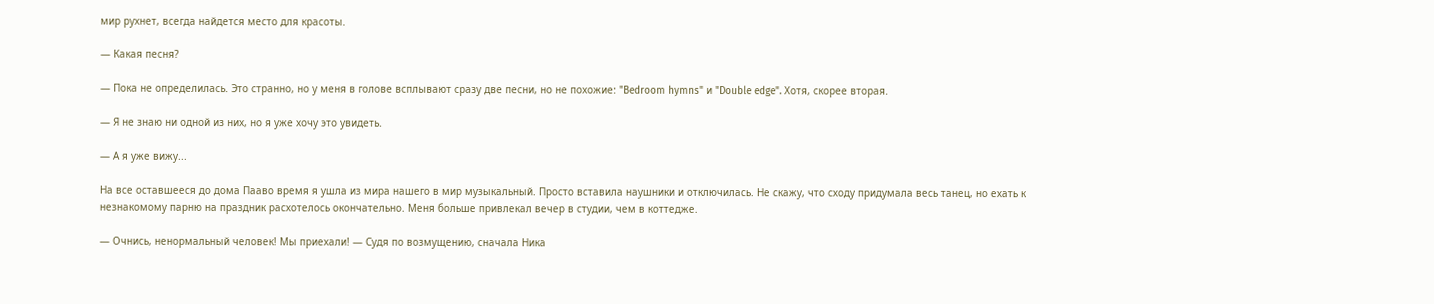мир рухнет, всегда найдется место для красоты.

— Какая песня?

— Пока не определилась. Это странно, но у меня в голове всплывают сразу две песни, но не похожие: "Bedroom hymns" и "Double edge". Хотя, скорее вторая.

— Я не знаю ни одной из них, но я уже хочу это увидеть.

— А я уже вижу...

На все оставшееся до дома Пааво время я ушла из мира нашего в мир музыкальный. Просто вставила наушники и отключилась. Не скажу, что сходу придумала весь танец, но ехать к незнакомому парню на праздник расхотелось окончательно. Меня больше привлекал вечер в студии, чем в коттедже.

— Очнись, ненормальный человек! Мы приехали! — Судя по возмущению, сначала Ника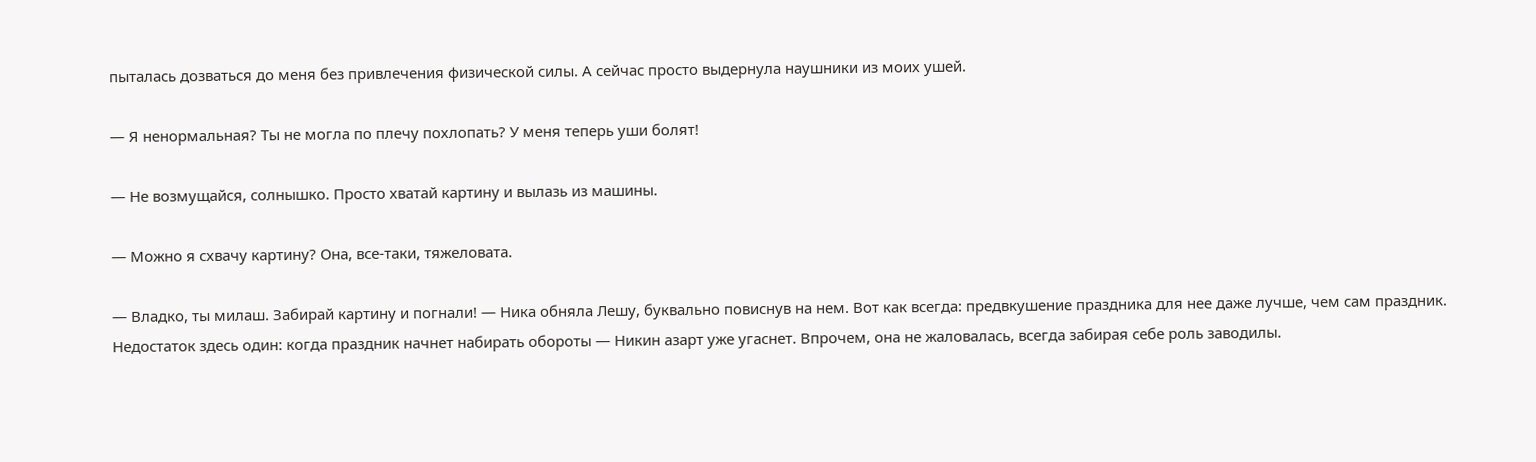пыталась дозваться до меня без привлечения физической силы. А сейчас просто выдернула наушники из моих ушей.

— Я ненормальная? Ты не могла по плечу похлопать? У меня теперь уши болят!

— Не возмущайся, солнышко. Просто хватай картину и вылазь из машины.

— Можно я схвачу картину? Она, все-таки, тяжеловата.

— Владко, ты милаш. Забирай картину и погнали! — Ника обняла Лешу, буквально повиснув на нем. Вот как всегда: предвкушение праздника для нее даже лучше, чем сам праздник. Недостаток здесь один: когда праздник начнет набирать обороты — Никин азарт уже угаснет. Впрочем, она не жаловалась, всегда забирая себе роль заводилы.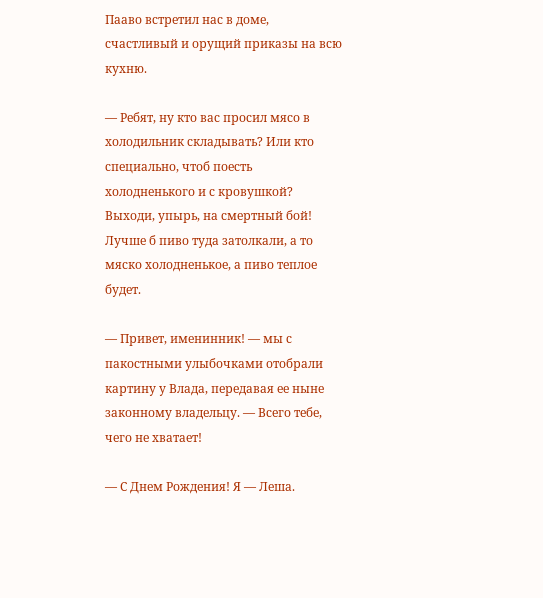Пааво встретил нас в доме, счастливый и орущий приказы на всю кухню.

— Ребят, ну кто вас просил мясо в холодильник складывать? Или кто специально, чтоб поесть холодненького и с кровушкой? Выходи, упырь, на смертный бой! Лучше б пиво туда затолкали, а то мяско холодненькое, а пиво теплое будет.

— Привет, именинник! — мы с пакостными улыбочками отобрали картину у Влада, передавая ее ныне законному владельцу. — Всего тебе, чего не хватает!

— С Днем Рождения! Я — Леша.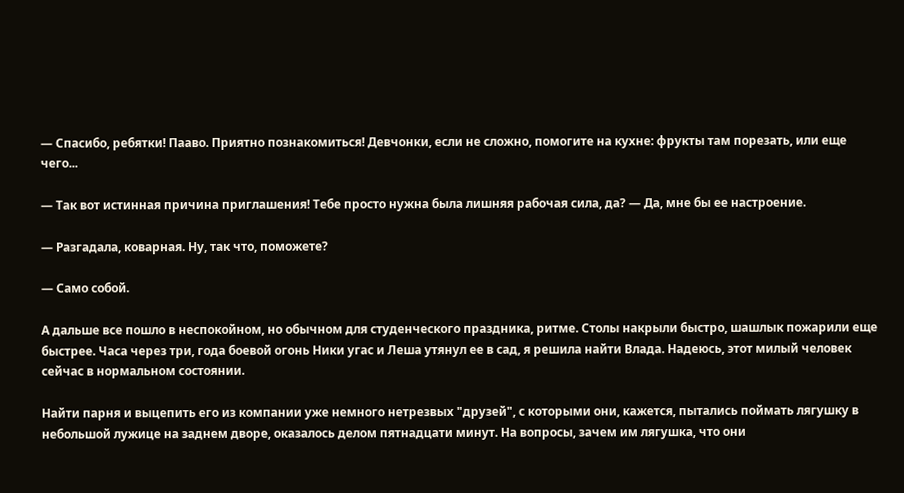— Спасибо, ребятки! Пааво. Приятно познакомиться! Девчонки, если не сложно, помогите на кухне: фрукты там порезать, или еще чего...

— Так вот истинная причина приглашения! Тебе просто нужна была лишняя рабочая сила, да? — Да, мне бы ее настроение.

— Разгадала, коварная. Ну, так что, поможете?

— Само собой.

А дальше все пошло в неспокойном, но обычном для студенческого праздника, ритме. Столы накрыли быстро, шашлык пожарили еще быстрее. Часа через три, года боевой огонь Ники угас и Леша утянул ее в сад, я решила найти Влада. Надеюсь, этот милый человек сейчас в нормальном состоянии.

Найти парня и выцепить его из компании уже немного нетрезвых "друзей", с которыми они, кажется, пытались поймать лягушку в небольшой лужице на заднем дворе, оказалось делом пятнадцати минут. На вопросы, зачем им лягушка, что они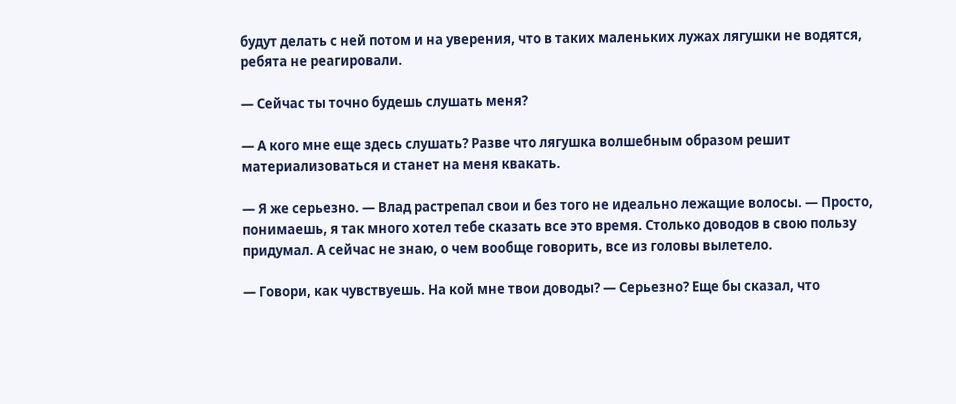будут делать с ней потом и на уверения, что в таких маленьких лужах лягушки не водятся, ребята не реагировали.

— Сейчас ты точно будешь слушать меня?

— А кого мне еще здесь слушать? Разве что лягушка волшебным образом решит материализоваться и станет на меня квакать.

— Я же серьезно. — Влад растрепал свои и без того не идеально лежащие волосы. — Просто, понимаешь, я так много хотел тебе сказать все это время. Столько доводов в свою пользу придумал. А сейчас не знаю, о чем вообще говорить, все из головы вылетело.

— Говори, как чувствуешь. На кой мне твои доводы? — Серьезно? Еще бы сказал, что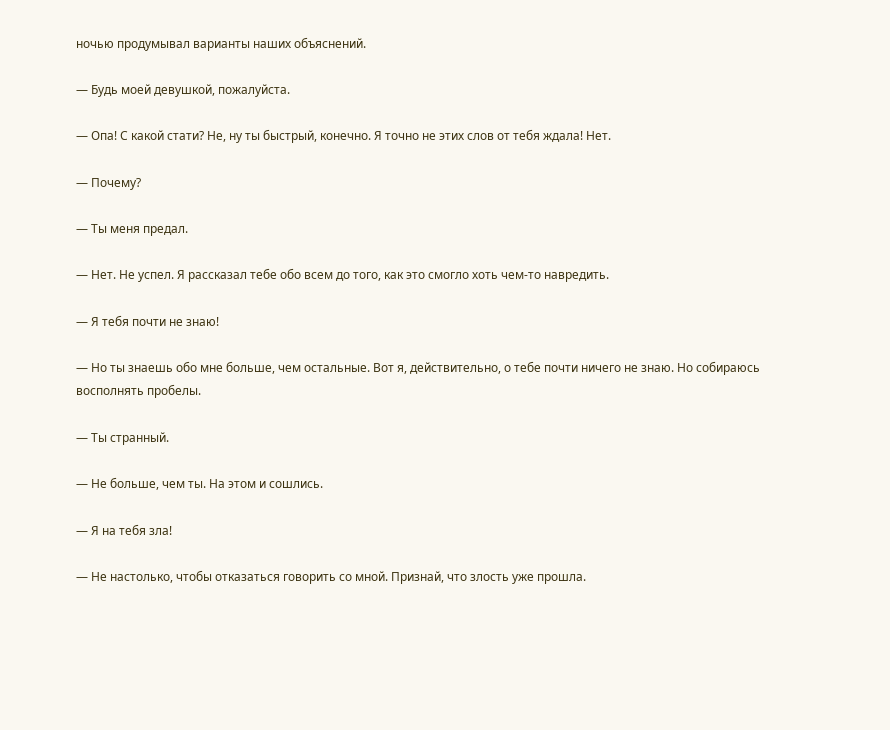ночью продумывал варианты наших объяснений.

— Будь моей девушкой, пожалуйста.

— Опа! С какой стати? Не, ну ты быстрый, конечно. Я точно не этих слов от тебя ждала! Нет.

— Почему?

— Ты меня предал.

— Нет. Не успел. Я рассказал тебе обо всем до того, как это смогло хоть чем-то навредить.

— Я тебя почти не знаю!

— Но ты знаешь обо мне больше, чем остальные. Вот я, действительно, о тебе почти ничего не знаю. Но собираюсь восполнять пробелы.

— Ты странный.

— Не больше, чем ты. На этом и сошлись.

— Я на тебя зла!

— Не настолько, чтобы отказаться говорить со мной. Признай, что злость уже прошла.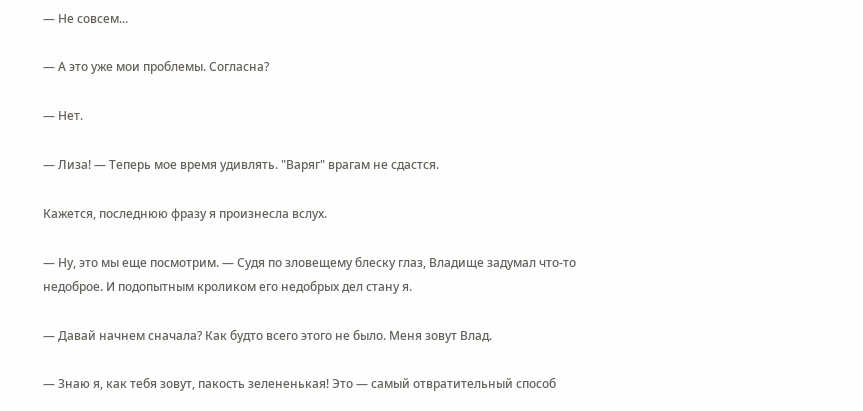— Не совсем...

— А это уже мои проблемы. Согласна?

— Нет.

— Лиза! — Теперь мое время удивлять. "Варяг" врагам не сдастся.

Кажется, последнюю фразу я произнесла вслух.

— Ну, это мы еще посмотрим. — Судя по зловещему блеску глаз, Владище задумал что-то недоброе. И подопытным кроликом его недобрых дел стану я.

— Давай начнем сначала? Как будто всего этого не было. Меня зовут Влад.

— Знаю я, как тебя зовут, пакость зелененькая! Это — самый отвратительный способ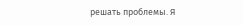решать проблемы. Я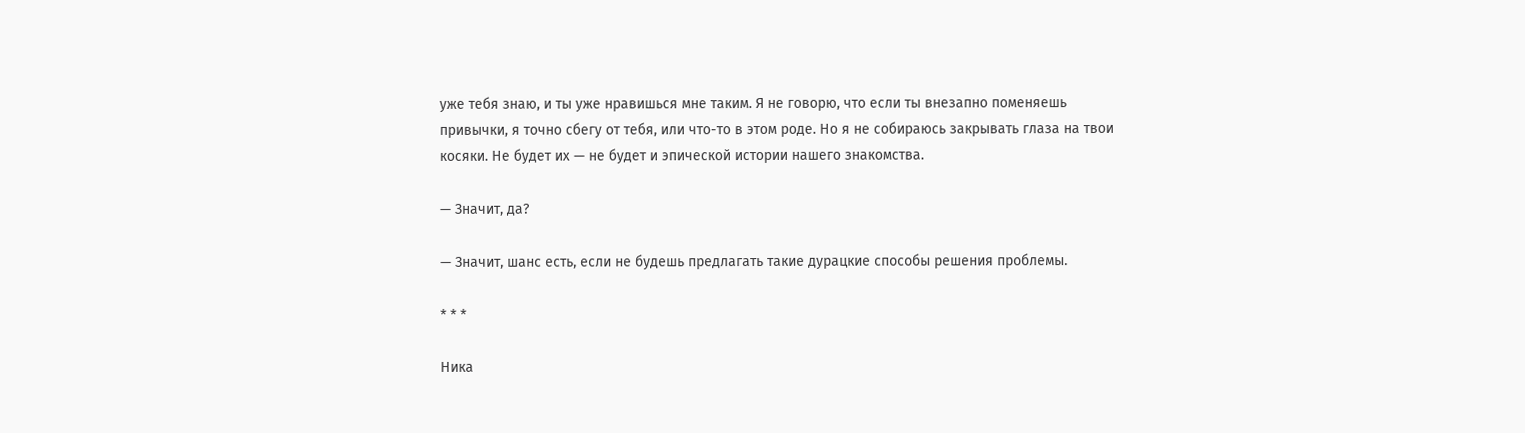уже тебя знаю, и ты уже нравишься мне таким. Я не говорю, что если ты внезапно поменяешь привычки, я точно сбегу от тебя, или что-то в этом роде. Но я не собираюсь закрывать глаза на твои косяки. Не будет их — не будет и эпической истории нашего знакомства.

— Значит, да?

— Значит, шанс есть, если не будешь предлагать такие дурацкие способы решения проблемы.

* * *

Ника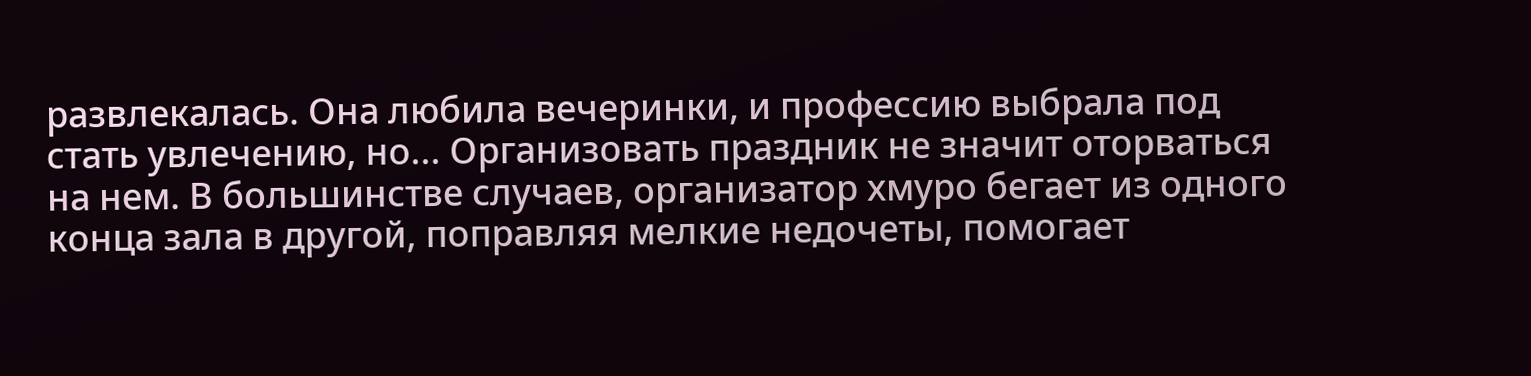развлекалась. Она любила вечеринки, и профессию выбрала под стать увлечению, но... Организовать праздник не значит оторваться на нем. В большинстве случаев, организатор хмуро бегает из одного конца зала в другой, поправляя мелкие недочеты, помогает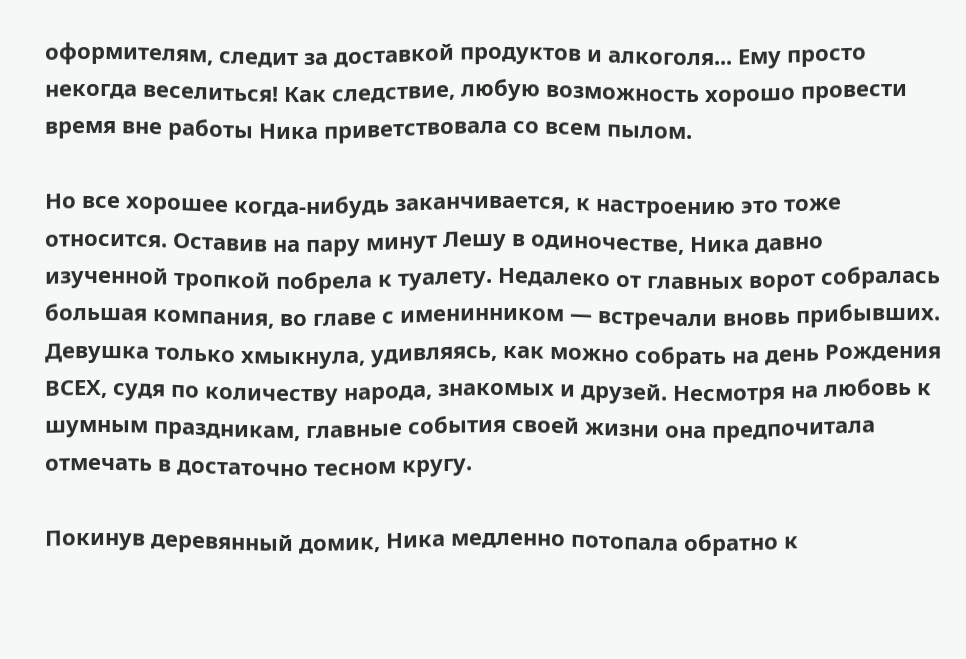оформителям, следит за доставкой продуктов и алкоголя... Ему просто некогда веселиться! Как следствие, любую возможность хорошо провести время вне работы Ника приветствовала со всем пылом.

Но все хорошее когда-нибудь заканчивается, к настроению это тоже относится. Оставив на пару минут Лешу в одиночестве, Ника давно изученной тропкой побрела к туалету. Недалеко от главных ворот собралась большая компания, во главе с именинником — встречали вновь прибывших. Девушка только хмыкнула, удивляясь, как можно собрать на день Рождения ВСЕХ, судя по количеству народа, знакомых и друзей. Несмотря на любовь к шумным праздникам, главные события своей жизни она предпочитала отмечать в достаточно тесном кругу.

Покинув деревянный домик, Ника медленно потопала обратно к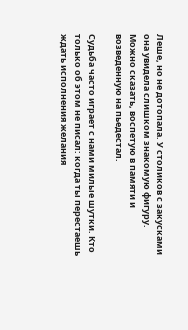Леше, но не дотопала. У столиков с закусками она увидела слишком знакомую фигуру. Можно сказать, воспетую в памяти и возведенную на пьедестал.

Судьба часто играет с нами милые шутки. Кто только об этом не писал: когда ты перестаешь ждать исполнения желания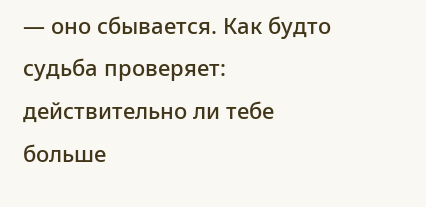— оно сбывается. Как будто судьба проверяет: действительно ли тебе больше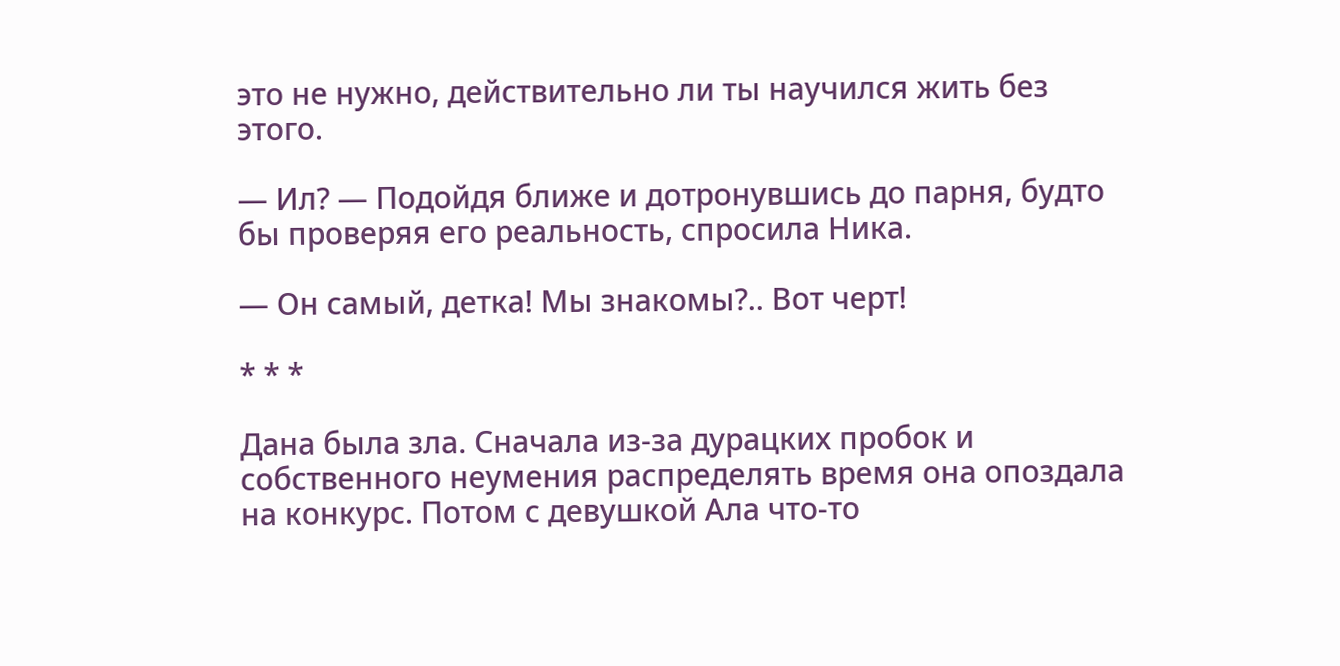это не нужно, действительно ли ты научился жить без этого.

— Ил? — Подойдя ближе и дотронувшись до парня, будто бы проверяя его реальность, спросила Ника.

— Он самый, детка! Мы знакомы?.. Вот черт!

* * *

Дана была зла. Сначала из-за дурацких пробок и собственного неумения распределять время она опоздала на конкурс. Потом с девушкой Ала что-то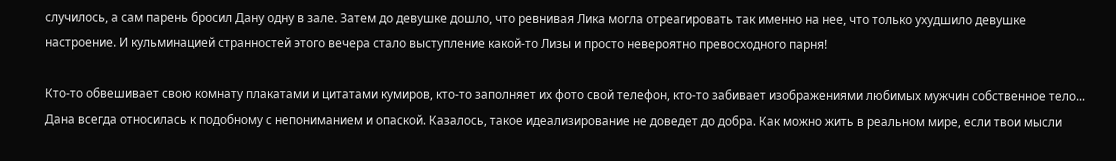случилось, а сам парень бросил Дану одну в зале. Затем до девушке дошло, что ревнивая Лика могла отреагировать так именно на нее, что только ухудшило девушке настроение. И кульминацией странностей этого вечера стало выступление какой-то Лизы и просто невероятно превосходного парня!

Кто-то обвешивает свою комнату плакатами и цитатами кумиров, кто-то заполняет их фото свой телефон, кто-то забивает изображениями любимых мужчин собственное тело... Дана всегда относилась к подобному с непониманием и опаской. Казалось, такое идеализирование не доведет до добра. Как можно жить в реальном мире, если твои мысли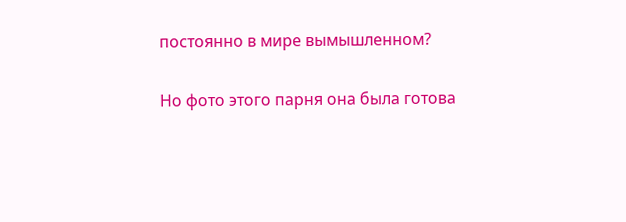постоянно в мире вымышленном?

Но фото этого парня она была готова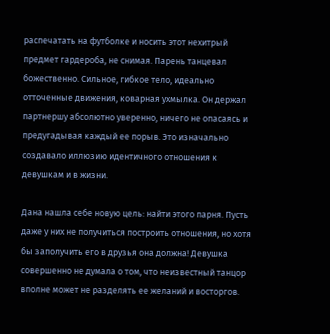распечатать на футболке и носить этот нехитрый предмет гардероба, не снимая. Парень танцевал божественно. Сильное, гибкое тело, идеально отточенные движения, коварная ухмылка. Он держал партнершу абсолютно уверенно, ничего не опасаясь и предугадывая каждый ее порыв. Это изначально создавало иллюзию идентичного отношения к девушкам и в жизни.

Дана нашла себе новую цель: найти этого парня. Пусть даже у них не получиться построить отношения, но хотя бы заполучить его в друзья она должна! Девушка совершенно не думала о том, что неизвестный танцор вполне может не разделять ее желаний и восторгов.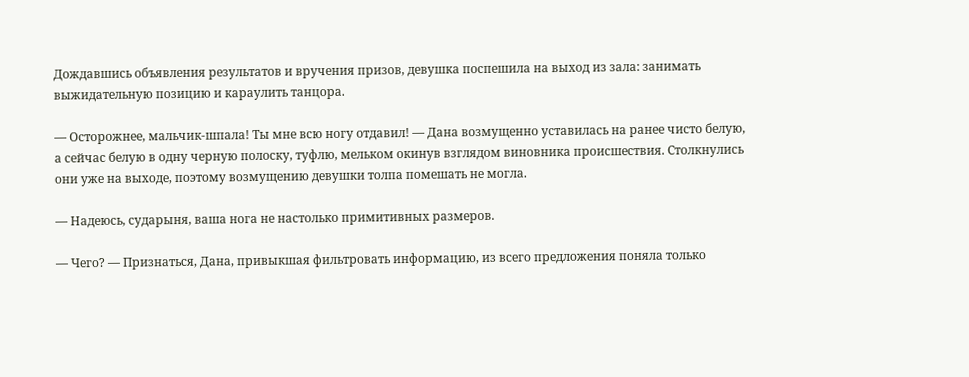Дождавшись объявления результатов и вручения призов, девушка поспешила на выход из зала: занимать выжидательную позицию и караулить танцора.

— Осторожнее, мальчик-шпала! Ты мне всю ногу отдавил! — Дана возмущенно уставилась на ранее чисто белую, а сейчас белую в одну черную полоску, туфлю, мельком окинув взглядом виновника происшествия. Столкнулись они уже на выходе, поэтому возмущению девушки толпа помешать не могла.

— Надеюсь, сударыня, ваша нога не настолько примитивных размеров.

— Чего? — Признаться, Дана, привыкшая фильтровать информацию, из всего предложения поняла только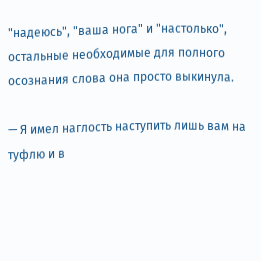"надеюсь", "ваша нога" и "настолько", остальные необходимые для полного осознания слова она просто выкинула.

— Я имел наглость наступить лишь вам на туфлю и в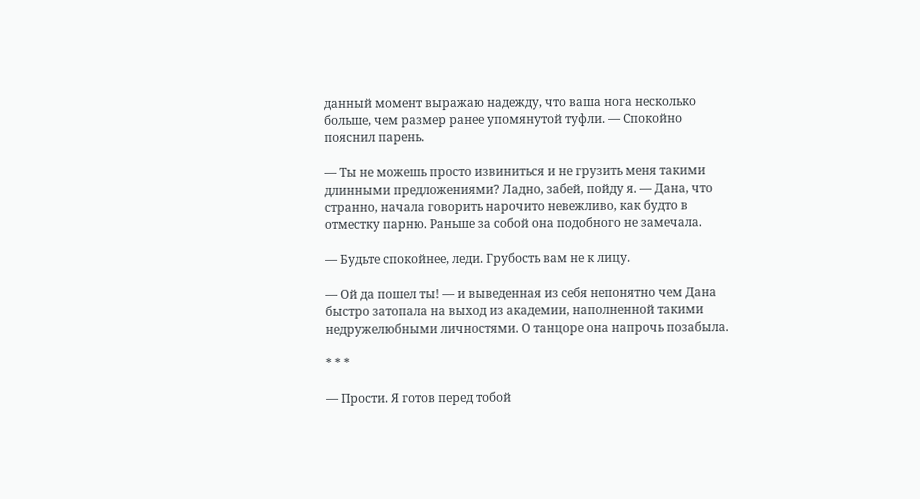данный момент выражаю надежду, что ваша нога несколько больше, чем размер ранее упомянутой туфли. — Спокойно пояснил парень.

— Ты не можешь просто извиниться и не грузить меня такими длинными предложениями? Ладно, забей, пойду я. — Дана, что странно, начала говорить нарочито невежливо, как будто в отместку парню. Раньше за собой она подобного не замечала.

— Будьте спокойнее, леди. Грубость вам не к лицу.

— Ой да пошел ты! — и выведенная из себя непонятно чем Дана быстро затопала на выход из академии, наполненной такими недружелюбными личностями. О танцоре она напрочь позабыла.

* * *

— Прости. Я готов перед тобой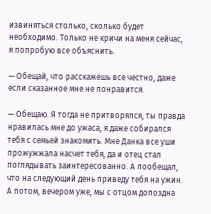извиняться столько, сколько будет необходимо. Только не кричи на меня сейчас, я попробую все объяснить.

— Обещай, что расскажешь все честно, даже если сказанное мне не понравится.

— Обещаю. Я тогда не притворялся, ты правда нравилась мне до ужаса, я даже собирался тебя с семьей знакомить. Мне Данка все уши прожужжала насчет тебя, да и отец стал поглядывать заинтересованно. А пообещал, что на следующий день приведу тебя на ужин. А потом, вечером уже, мы с отцом допоздна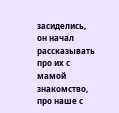засиделись, он начал рассказывать про их с мамой знакомство, про наше с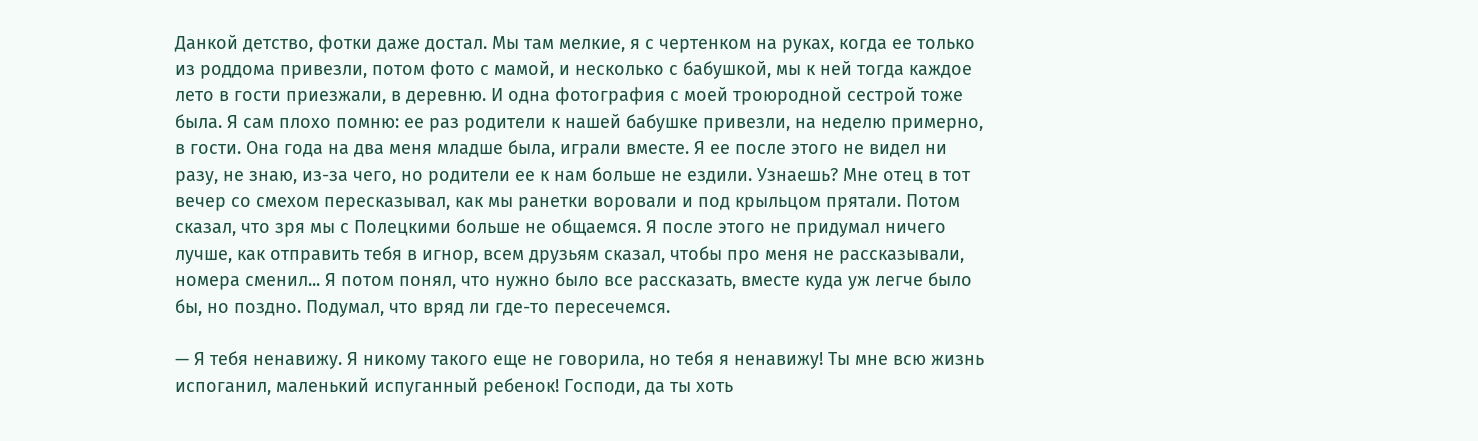Данкой детство, фотки даже достал. Мы там мелкие, я с чертенком на руках, когда ее только из роддома привезли, потом фото с мамой, и несколько с бабушкой, мы к ней тогда каждое лето в гости приезжали, в деревню. И одна фотография с моей троюродной сестрой тоже была. Я сам плохо помню: ее раз родители к нашей бабушке привезли, на неделю примерно, в гости. Она года на два меня младше была, играли вместе. Я ее после этого не видел ни разу, не знаю, из-за чего, но родители ее к нам больше не ездили. Узнаешь? Мне отец в тот вечер со смехом пересказывал, как мы ранетки воровали и под крыльцом прятали. Потом сказал, что зря мы с Полецкими больше не общаемся. Я после этого не придумал ничего лучше, как отправить тебя в игнор, всем друзьям сказал, чтобы про меня не рассказывали, номера сменил... Я потом понял, что нужно было все рассказать, вместе куда уж легче было бы, но поздно. Подумал, что вряд ли где-то пересечемся.

— Я тебя ненавижу. Я никому такого еще не говорила, но тебя я ненавижу! Ты мне всю жизнь испоганил, маленький испуганный ребенок! Господи, да ты хоть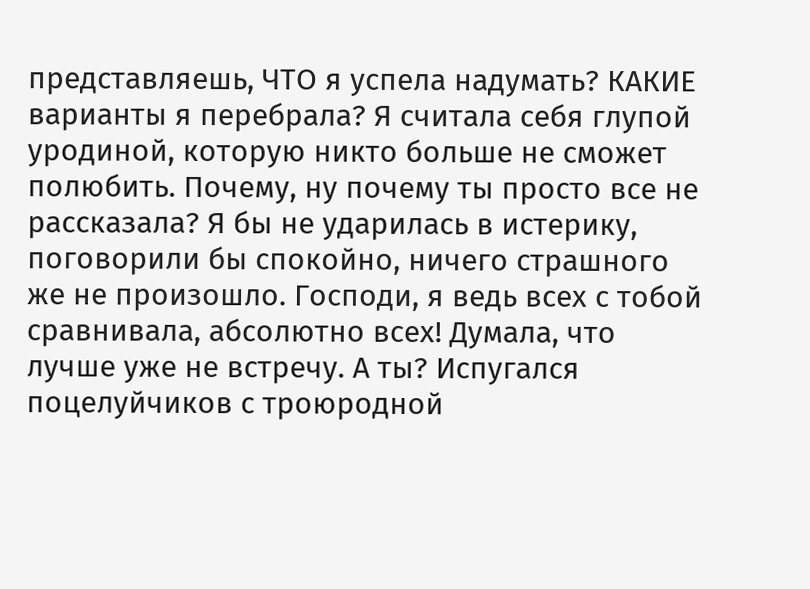представляешь, ЧТО я успела надумать? КАКИЕ варианты я перебрала? Я считала себя глупой уродиной, которую никто больше не сможет полюбить. Почему, ну почему ты просто все не рассказала? Я бы не ударилась в истерику, поговорили бы спокойно, ничего страшного же не произошло. Господи, я ведь всех с тобой сравнивала, абсолютно всех! Думала, что лучше уже не встречу. А ты? Испугался поцелуйчиков с троюродной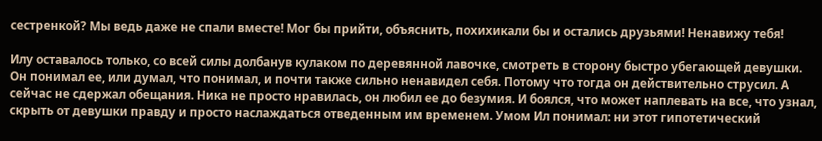сестренкой? Мы ведь даже не спали вместе! Мог бы прийти, объяснить, похихикали бы и остались друзьями! Ненавижу тебя!

Илу оставалось только, со всей силы долбанув кулаком по деревянной лавочке, смотреть в сторону быстро убегающей девушки. Он понимал ее, или думал, что понимал, и почти также сильно ненавидел себя. Потому что тогда он действительно струсил. А сейчас не сдержал обещания. Ника не просто нравилась, он любил ее до безумия. И боялся, что может наплевать на все, что узнал, скрыть от девушки правду и просто наслаждаться отведенным им временем. Умом Ил понимал: ни этот гипотетический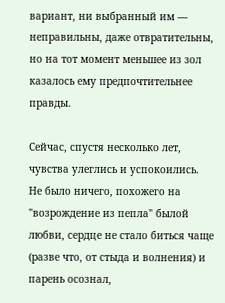вариант, ни выбранный им — неправильны, даже отвратительны, но на тот момент меньшее из зол казалось ему предпочтительнее правды.

Сейчас, спустя несколько лет, чувства улеглись и успокоились. Не было ничего, похожего на "возрождение из пепла" былой любви, сердце не стало биться чаще (разве что, от стыда и волнения) и парень осознал,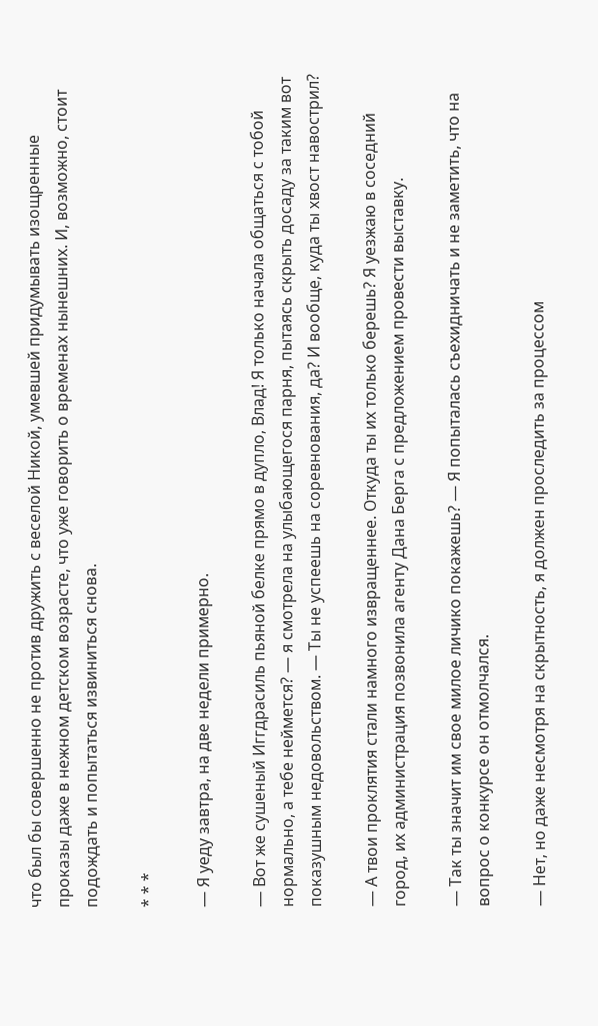что был бы совершенно не против дружить с веселой Никой, умевшей придумывать изощренные проказы даже в нежном детском возрасте, что уже говорить о временах нынешних. И, возможно, стоит подождать и попытаться извиниться снова.

* * *

— Я уеду завтра, на две недели примерно.

— Вот же сушеный Иггдрасиль пьяной белке прямо в дупло, Влад! Я только начала общаться с тобой нормально, а тебе неймется? — я смотрела на улыбающегося парня, пытаясь скрыть досаду за таким вот показушным недовольством. — Ты не успеешь на соревнования, да? И вообще, куда ты хвост навострил?

— А твои проклятия стали намного извращеннее. Откуда ты их только берешь? Я уезжаю в соседний город, их администрация позвонила агенту Дана Берга с предложением провести выставку.

— Так ты значит им свое милое личико покажешь? — Я попыталась съехидничать и не заметить, что на вопрос о конкурсе он отмолчался.

— Нет, но даже несмотря на скрытность, я должен проследить за процессом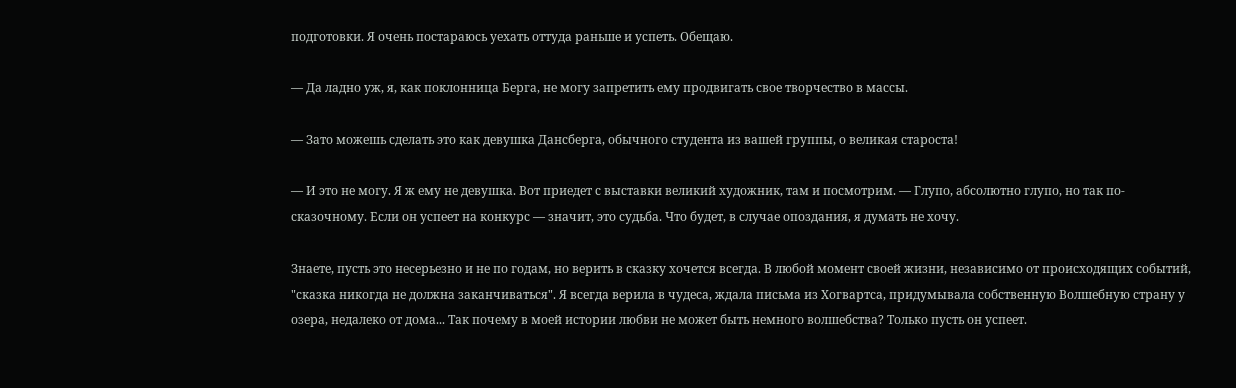подготовки. Я очень постараюсь уехать оттуда раньше и успеть. Обещаю.

— Да ладно уж, я, как поклонница Берга, не могу запретить ему продвигать свое творчество в массы.

— Зато можешь сделать это как девушка Дансберга, обычного студента из вашей группы, о великая староста!

— И это не могу. Я ж ему не девушка. Вот приедет с выставки великий художник, там и посмотрим. — Глупо, абсолютно глупо, но так по-сказочному. Если он успеет на конкурс — значит, это судьба. Что будет, в случае опоздания, я думать не хочу.

Знаете, пусть это несерьезно и не по годам, но верить в сказку хочется всегда. В любой момент своей жизни, независимо от происходящих событий, "сказка никогда не должна заканчиваться". Я всегда верила в чудеса, ждала письма из Хогвартса, придумывала собственную Волшебную страну у озера, недалеко от дома... Так почему в моей истории любви не может быть немного волшебства? Только пусть он успеет.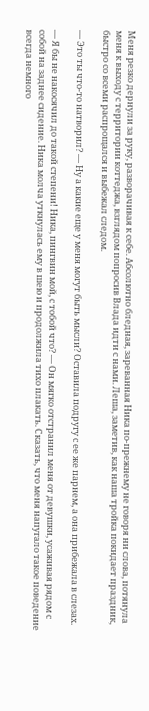Меня резко дернули за руку, разворачивая к себе. Абсолютно бледная, зареванная Ника по-прежнему не говоря ни слова, потянула меня к выходу с территории коттеджа, взглядом попросив Влада идти с нами. Леша, заметив, как наша тройка покидает праздник, быстро со всеми распрощался и выбежал следом.

— Это ты что-то натворил? — Ну а какие еще у меня могут быть мысли? Оставила подругу с ее же парнем, а она прибежала в слезах.

— Я бы не накосячил до такой степени! Ника, пингвин мой, с тобой что? — Он мягко отстранил меня от девушки, усаживая рядом с собой на заднее сидение. Ника молча уткнулась ему в шею и продолжила тихо плакать. Сказать, что меня напугало такое поведение всегда немного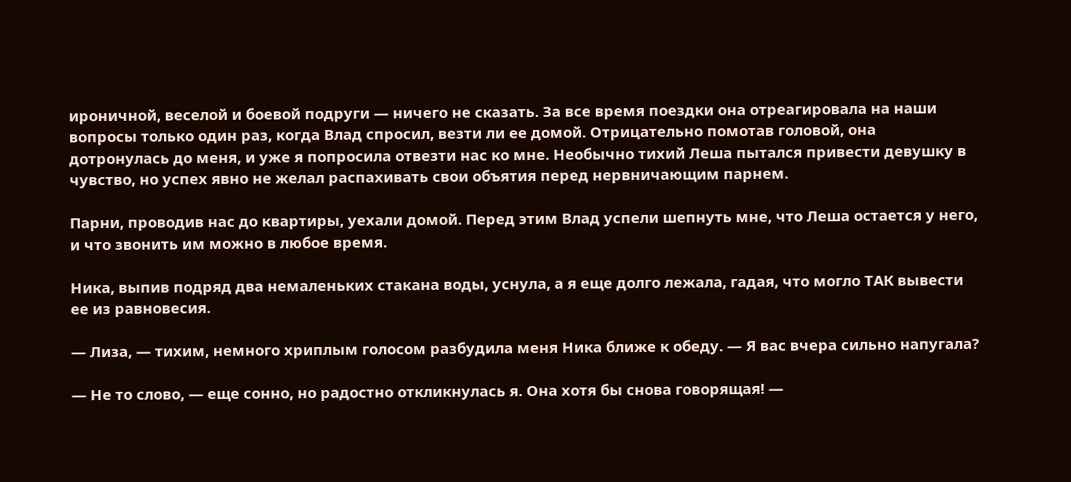ироничной, веселой и боевой подруги — ничего не сказать. За все время поездки она отреагировала на наши вопросы только один раз, когда Влад спросил, везти ли ее домой. Отрицательно помотав головой, она дотронулась до меня, и уже я попросила отвезти нас ко мне. Необычно тихий Леша пытался привести девушку в чувство, но успех явно не желал распахивать свои объятия перед нервничающим парнем.

Парни, проводив нас до квартиры, уехали домой. Перед этим Влад успели шепнуть мне, что Леша остается у него, и что звонить им можно в любое время.

Ника, выпив подряд два немаленьких стакана воды, уснула, а я еще долго лежала, гадая, что могло ТАК вывести ее из равновесия.

— Лиза, — тихим, немного хриплым голосом разбудила меня Ника ближе к обеду. — Я вас вчера сильно напугала?

— Не то слово, — еще сонно, но радостно откликнулась я. Она хотя бы снова говорящая! —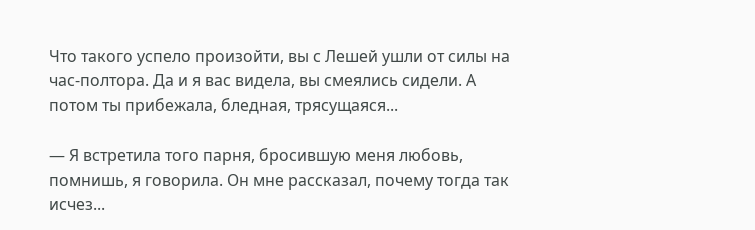Что такого успело произойти, вы с Лешей ушли от силы на час-полтора. Да и я вас видела, вы смеялись сидели. А потом ты прибежала, бледная, трясущаяся...

— Я встретила того парня, бросившую меня любовь, помнишь, я говорила. Он мне рассказал, почему тогда так исчез...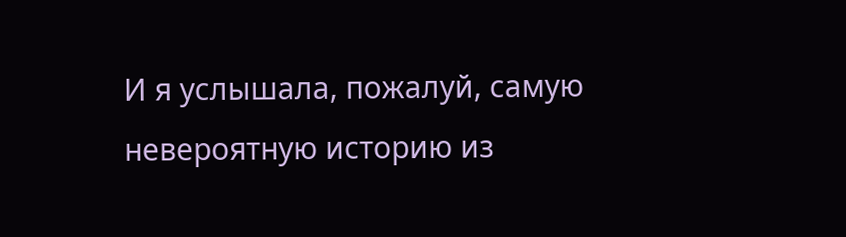И я услышала, пожалуй, самую невероятную историю из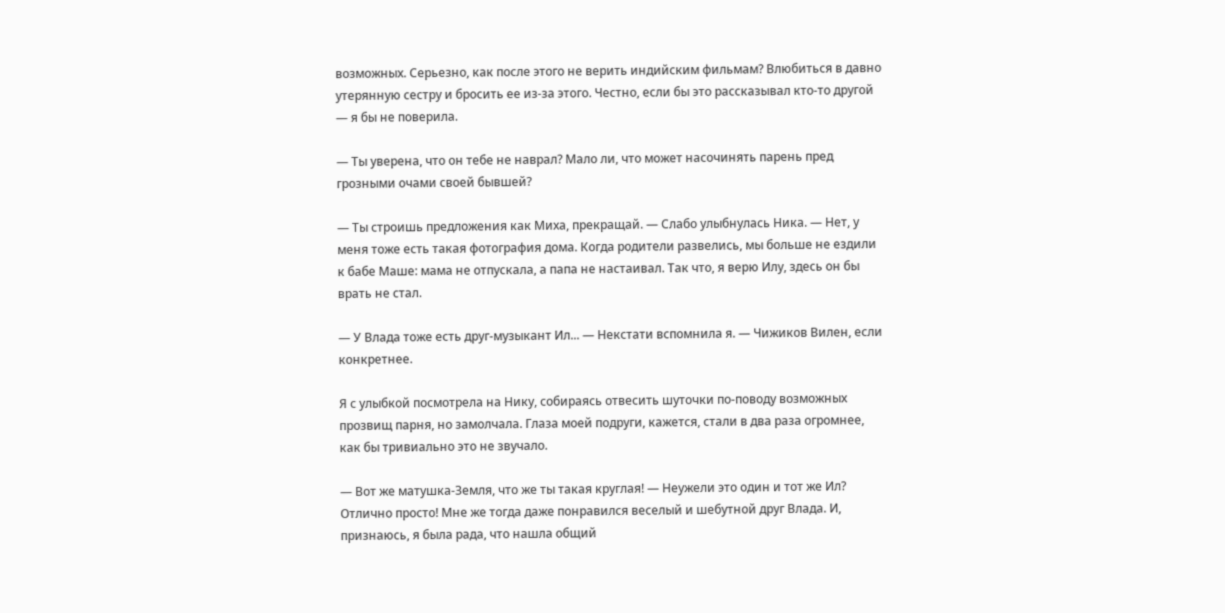возможных. Серьезно, как после этого не верить индийским фильмам? Влюбиться в давно утерянную сестру и бросить ее из-за этого. Честно, если бы это рассказывал кто-то другой — я бы не поверила.

— Ты уверена, что он тебе не наврал? Мало ли, что может насочинять парень пред грозными очами своей бывшей?

— Ты строишь предложения как Миха, прекращай. — Слабо улыбнулась Ника. — Нет, у меня тоже есть такая фотография дома. Когда родители развелись, мы больше не ездили к бабе Маше: мама не отпускала, а папа не настаивал. Так что, я верю Илу, здесь он бы врать не стал.

— У Влада тоже есть друг-музыкант Ил... — Некстати вспомнила я. — Чижиков Вилен, если конкретнее.

Я с улыбкой посмотрела на Нику, собираясь отвесить шуточки по-поводу возможных прозвищ парня, но замолчала. Глаза моей подруги, кажется, стали в два раза огромнее, как бы тривиально это не звучало.

— Вот же матушка-Земля, что же ты такая круглая! — Неужели это один и тот же Ил? Отлично просто! Мне же тогда даже понравился веселый и шебутной друг Влада. И, признаюсь, я была рада, что нашла общий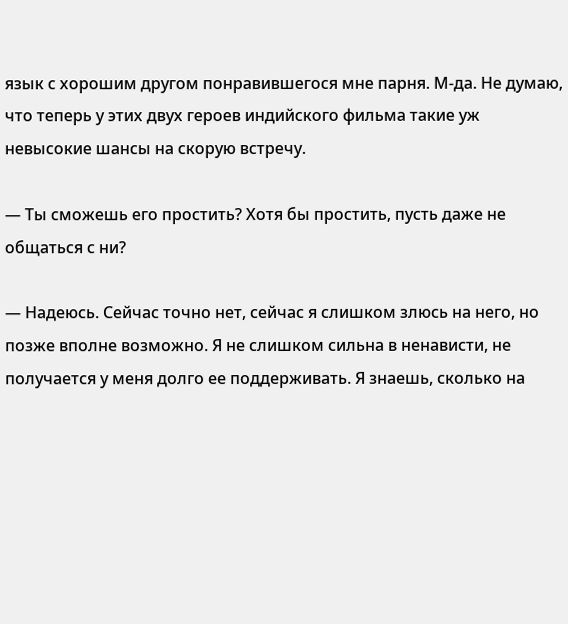язык с хорошим другом понравившегося мне парня. М-да. Не думаю, что теперь у этих двух героев индийского фильма такие уж невысокие шансы на скорую встречу.

— Ты сможешь его простить? Хотя бы простить, пусть даже не общаться с ни?

— Надеюсь. Сейчас точно нет, сейчас я слишком злюсь на него, но позже вполне возможно. Я не слишком сильна в ненависти, не получается у меня долго ее поддерживать. Я знаешь, сколько на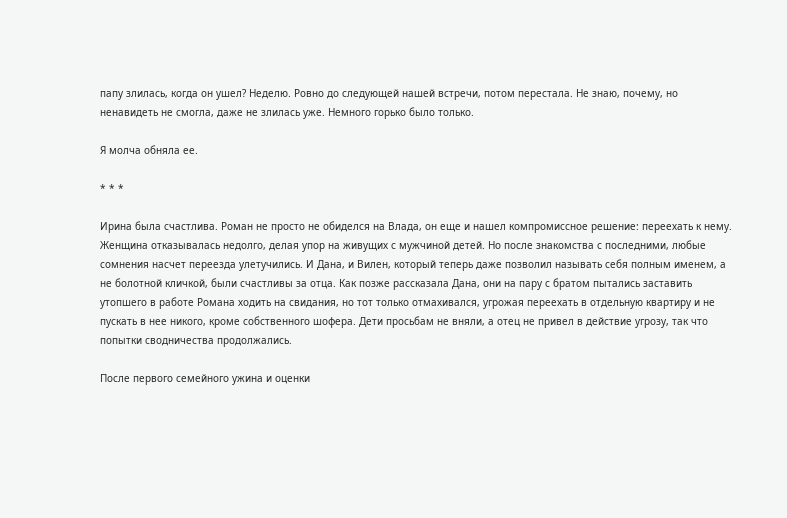папу злилась, когда он ушел? Неделю. Ровно до следующей нашей встречи, потом перестала. Не знаю, почему, но ненавидеть не смогла, даже не злилась уже. Немного горько было только.

Я молча обняла ее.

* * *

Ирина была счастлива. Роман не просто не обиделся на Влада, он еще и нашел компромиссное решение: переехать к нему. Женщина отказывалась недолго, делая упор на живущих с мужчиной детей. Но после знакомства с последними, любые сомнения насчет переезда улетучились. И Дана, и Вилен, который теперь даже позволил называть себя полным именем, а не болотной кличкой, были счастливы за отца. Как позже рассказала Дана, они на пару с братом пытались заставить утопшего в работе Романа ходить на свидания, но тот только отмахивался, угрожая переехать в отдельную квартиру и не пускать в нее никого, кроме собственного шофера. Дети просьбам не вняли, а отец не привел в действие угрозу, так что попытки сводничества продолжались.

После первого семейного ужина и оценки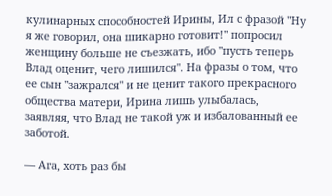кулинарных способностей Ирины, Ил с фразой "Ну я же говорил, она шикарно готовит!" попросил женщину больше не съезжать, ибо "пусть теперь Влад оценит, чего лишился". На фразы о том, что ее сын "зажрался" и не ценит такого прекрасного общества матери, Ирина лишь улыбалась, заявляя, что Влад не такой уж и избалованный ее заботой.

— Ага, хоть раз бы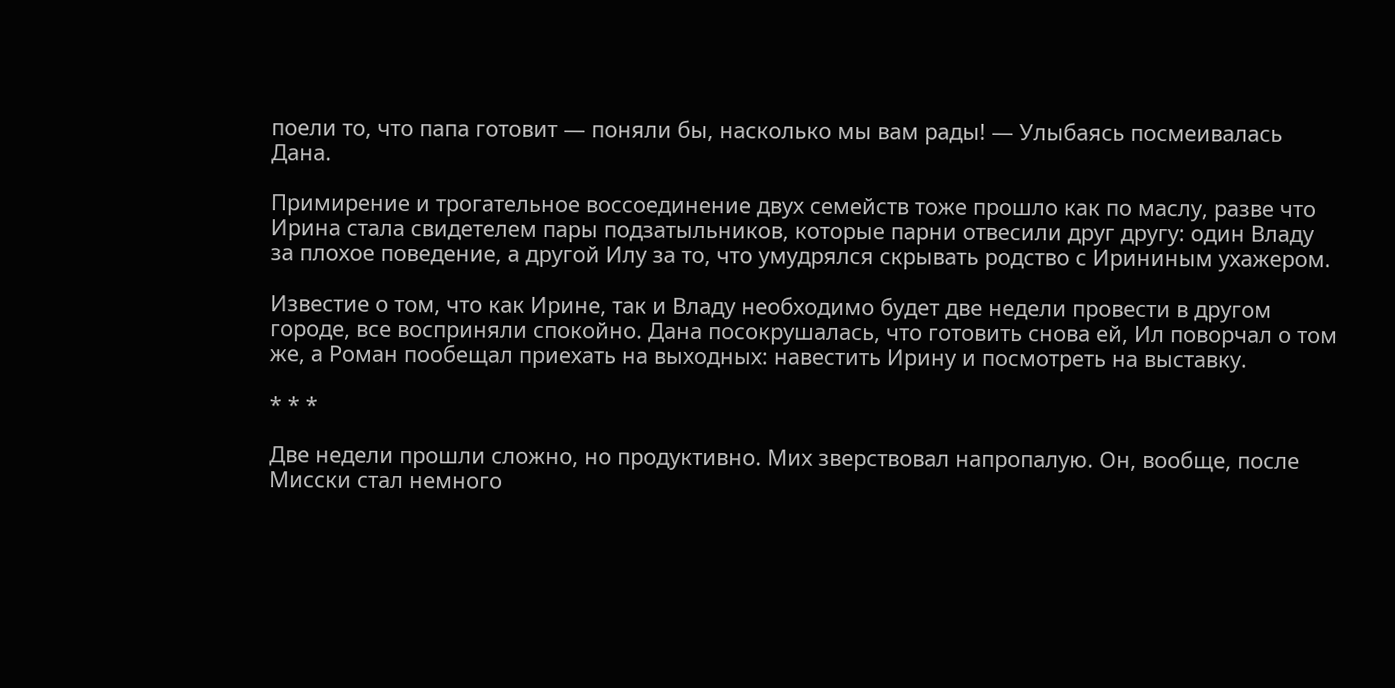поели то, что папа готовит — поняли бы, насколько мы вам рады! — Улыбаясь посмеивалась Дана.

Примирение и трогательное воссоединение двух семейств тоже прошло как по маслу, разве что Ирина стала свидетелем пары подзатыльников, которые парни отвесили друг другу: один Владу за плохое поведение, а другой Илу за то, что умудрялся скрывать родство с Ирининым ухажером.

Известие о том, что как Ирине, так и Владу необходимо будет две недели провести в другом городе, все восприняли спокойно. Дана посокрушалась, что готовить снова ей, Ил поворчал о том же, а Роман пообещал приехать на выходных: навестить Ирину и посмотреть на выставку.

* * *

Две недели прошли сложно, но продуктивно. Мих зверствовал напропалую. Он, вообще, после Мисски стал немного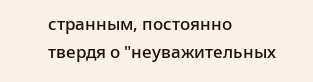странным, постоянно твердя о "неуважительных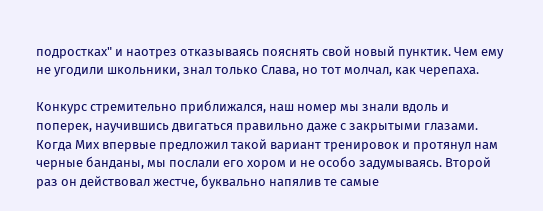подростках" и наотрез отказываясь пояснять свой новый пунктик. Чем ему не угодили школьники, знал только Слава, но тот молчал, как черепаха.

Конкурс стремительно приближался, наш номер мы знали вдоль и поперек, научившись двигаться правильно даже с закрытыми глазами. Когда Мих впервые предложил такой вариант тренировок и протянул нам черные банданы, мы послали его хором и не особо задумываясь. Второй раз он действовал жестче, буквально напялив те самые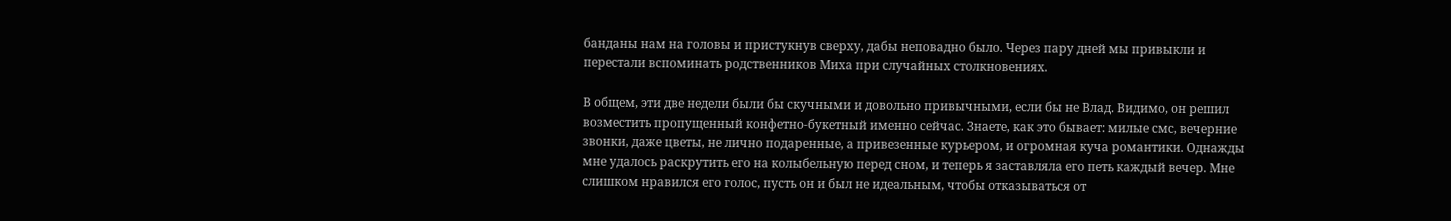банданы нам на головы и пристукнув сверху, дабы неповадно было. Через пару дней мы привыкли и перестали вспоминать родственников Миха при случайных столкновениях.

В общем, эти две недели были бы скучными и довольно привычными, если бы не Влад. Видимо, он решил возместить пропущенный конфетно-букетный именно сейчас. Знаете, как это бывает: милые смс, вечерние звонки, даже цветы, не лично подаренные, а привезенные курьером, и огромная куча романтики. Однажды мне удалось раскрутить его на колыбельную перед сном, и теперь я заставляла его петь каждый вечер. Мне слишком нравился его голос, пусть он и был не идеальным, чтобы отказываться от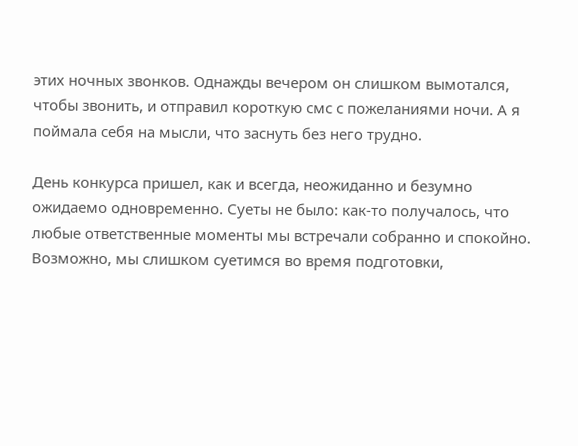этих ночных звонков. Однажды вечером он слишком вымотался, чтобы звонить, и отправил короткую смс с пожеланиями ночи. А я поймала себя на мысли, что заснуть без него трудно.

День конкурса пришел, как и всегда, неожиданно и безумно ожидаемо одновременно. Суеты не было: как-то получалось, что любые ответственные моменты мы встречали собранно и спокойно. Возможно, мы слишком суетимся во время подготовки,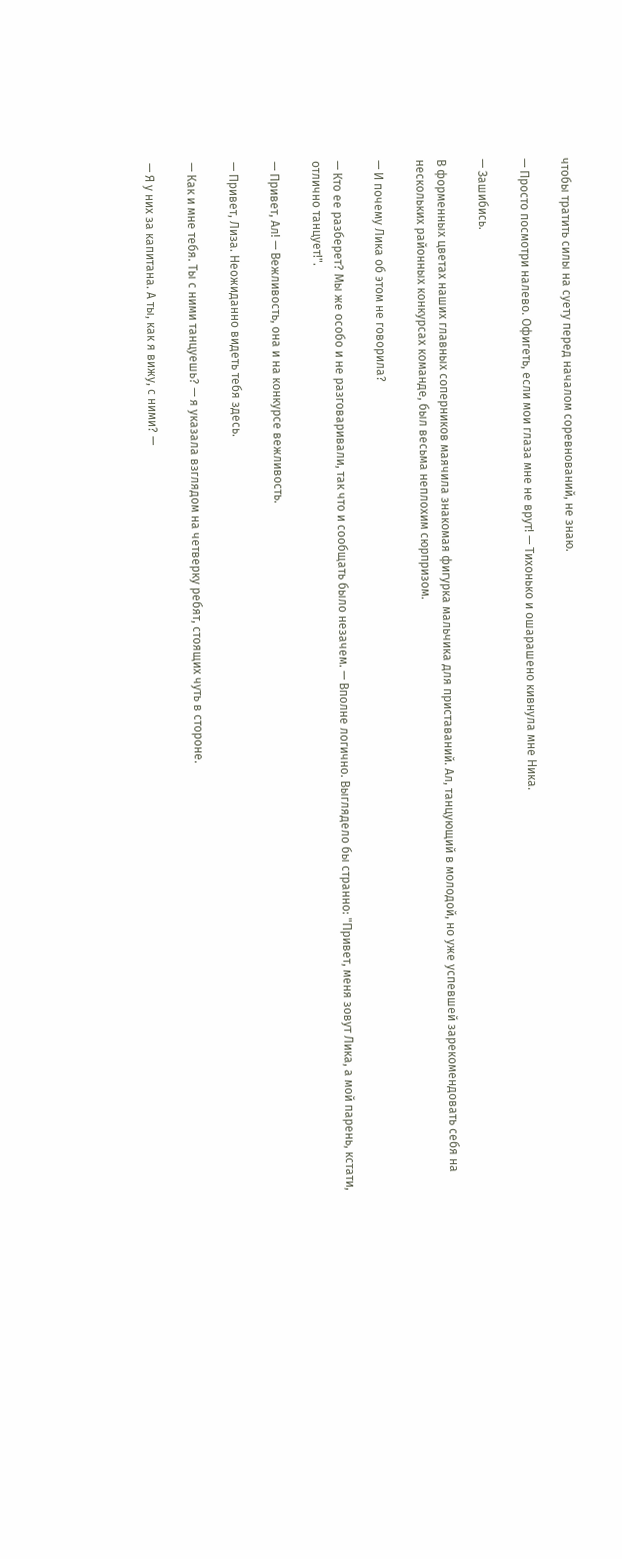чтобы тратить силы на суету перед началом соревнований, не знаю.

— Просто посмотри налево. Офигеть, если мои глаза мне не врут! — Тихонько и ошарашено кивнула мне Ника.

— Зашибись.

В форменных цветах наших главных соперников маячила знакомая фигурка мальчика для приставаний. Ал, танцующий в молодой, но уже успевшей зарекомендовать себя на нескольких районных конкурсах команде, был весьма неплохим сюрпризом.

— И почему Лика об этом не говорила?

— Кто ее разберет? Мы же особо и не разговаривали, так что и сообщать было незачем. — Вполне логично. Выглядело бы странно: "Привет, меня зовут Лика, а мой парень, кстати, отлично танцует!".

— Привет, Ал! — Вежливость, она и на конкурсе вежливость.

— Привет, Лиза. Неожиданно видеть тебя здесь.

— Как и мне тебя. Ты с ними танцуешь? — я указала взглядом на четверку ребят, стоящих чуть в стороне.

— Я у них за капитана. А ты, как я вижу, с ними? —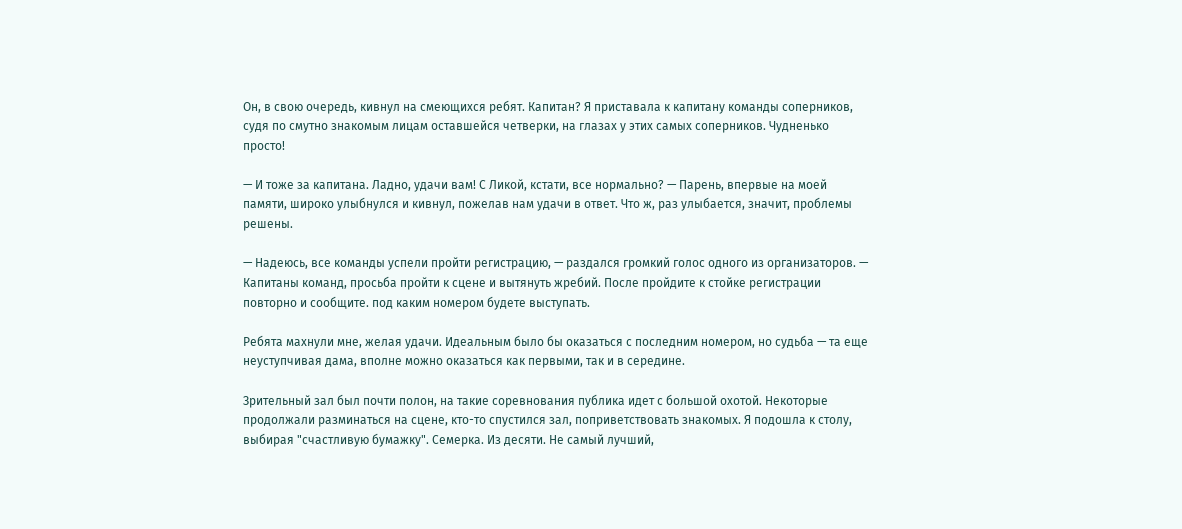Он, в свою очередь, кивнул на смеющихся ребят. Капитан? Я приставала к капитану команды соперников, судя по смутно знакомым лицам оставшейся четверки, на глазах у этих самых соперников. Чудненько просто!

— И тоже за капитана. Ладно, удачи вам! С Ликой, кстати, все нормально? — Парень, впервые на моей памяти, широко улыбнулся и кивнул, пожелав нам удачи в ответ. Что ж, раз улыбается, значит, проблемы решены.

— Надеюсь, все команды успели пройти регистрацию, — раздался громкий голос одного из организаторов. — Капитаны команд, просьба пройти к сцене и вытянуть жребий. После пройдите к стойке регистрации повторно и сообщите. под каким номером будете выступать.

Ребята махнули мне, желая удачи. Идеальным было бы оказаться с последним номером, но судьба — та еще неуступчивая дама, вполне можно оказаться как первыми, так и в середине.

Зрительный зал был почти полон, на такие соревнования публика идет с большой охотой. Некоторые продолжали разминаться на сцене, кто-то спустился зал, поприветствовать знакомых. Я подошла к столу, выбирая "счастливую бумажку". Семерка. Из десяти. Не самый лучший,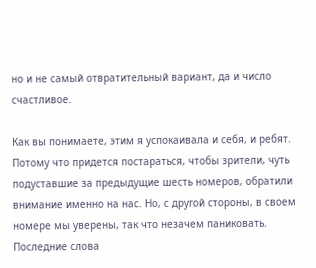но и не самый отвратительный вариант, да и число счастливое.

Как вы понимаете, этим я успокаивала и себя, и ребят. Потому что придется постараться, чтобы зрители, чуть подуставшие за предыдущие шесть номеров, обратили внимание именно на нас. Но, с другой стороны, в своем номере мы уверены, так что незачем паниковать. Последние слова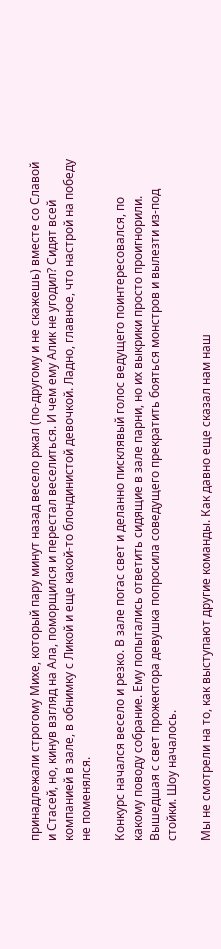принадлежали строгому Михе, который пару минут назад весело ржал (по-другому и не скажешь) вместе со Славой и Стасей, но, кинув взгляд на Ала, поморщился и перестал веселиться. И чем ему Алик не угодил? Сидят всей компанией в зале, в обнимку с Ликой и еще какой-то блондинистой девочкой. Ладно, главное, что настрой на победу не поменялся.

Конкурс начался весело и резко. В зале погас свет и деланно писклявый голос ведущего поинтересовался, по какому поводу собрание. Ему попытались ответить сидящие в зале парни, но их выкрики просто проигнорили. Вышедшая с свет прожектора девушка попросила соведущего прекратить бояться монстров и вылезти из-под стойки. Шоу началось.

Мы не смотрели на то, как выступают другие команды. Как давно еще сказал нам наш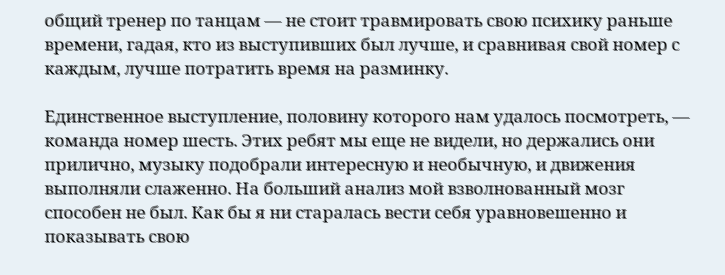общий тренер по танцам — не стоит травмировать свою психику раньше времени, гадая, кто из выступивших был лучше, и сравнивая свой номер с каждым, лучше потратить время на разминку.

Единственное выступление, половину которого нам удалось посмотреть, — команда номер шесть. Этих ребят мы еще не видели, но держались они прилично, музыку подобрали интересную и необычную, и движения выполняли слаженно. На больший анализ мой взволнованный мозг способен не был. Как бы я ни старалась вести себя уравновешенно и показывать свою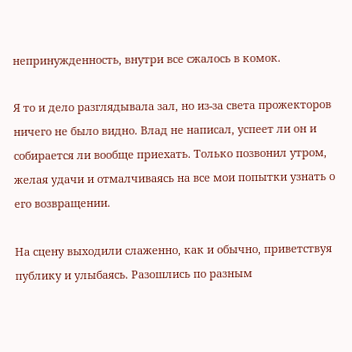непринужденность, внутри все сжалось в комок.

Я то и дело разглядывала зал, но из-за света прожекторов ничего не было видно. Влад не написал, успеет ли он и собирается ли вообще приехать. Только позвонил утром, желая удачи и отмалчиваясь на все мои попытки узнать о его возвращении.

На сцену выходили слаженно, как и обычно, приветствуя публику и улыбаясь. Разошлись по разным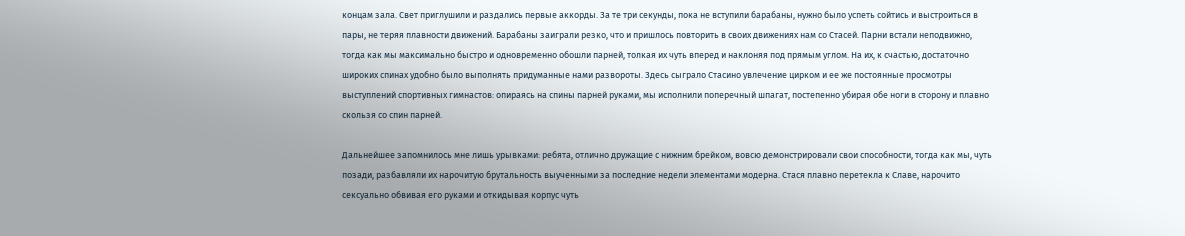концам зала. Свет приглушили и раздались первые аккорды. За те три секунды, пока не вступили барабаны, нужно было успеть сойтись и выстроиться в пары, не теряя плавности движений. Барабаны заиграли резко, что и пришлось повторить в своих движениях нам со Стасей. Парни встали неподвижно, тогда как мы максимально быстро и одновременно обошли парней, толкая их чуть вперед и наклоняя под прямым углом. На их, к счастью, достаточно широких спинах удобно было выполнять придуманные нами развороты. Здесь сыграло Стасино увлечение цирком и ее же постоянные просмотры выступлений спортивных гимнастов: опираясь на спины парней руками, мы исполнили поперечный шпагат, постепенно убирая обе ноги в сторону и плавно скользя со спин парней.

Дальнейшее запомнилось мне лишь урывками: ребята, отлично дружащие с нижним брейком, вовсю демонстрировали свои способности, тогда как мы, чуть позади, разбавляли их нарочитую брутальность выученными за последние недели элементами модерна. Стася плавно перетекла к Славе, нарочито сексуально обвивая его руками и откидывая корпус чуть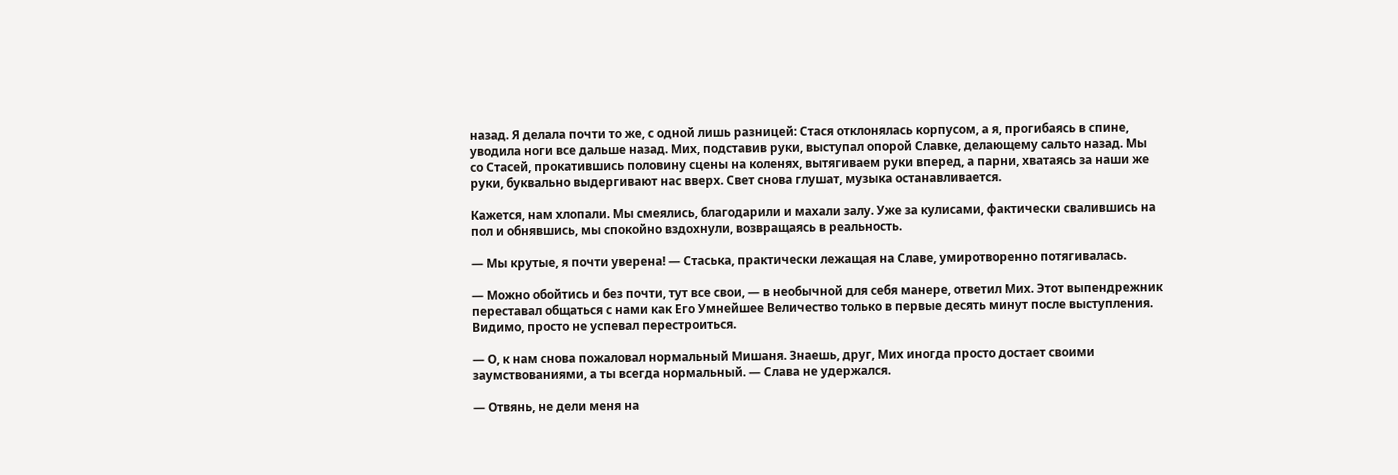назад. Я делала почти то же, с одной лишь разницей: Стася отклонялась корпусом, а я, прогибаясь в спине, уводила ноги все дальше назад. Мих, подставив руки, выступал опорой Славке, делающему сальто назад. Мы со Стасей, прокатившись половину сцены на коленях, вытягиваем руки вперед, а парни, хватаясь за наши же руки, буквально выдергивают нас вверх. Свет снова глушат, музыка останавливается.

Кажется, нам хлопали. Мы смеялись, благодарили и махали залу. Уже за кулисами, фактически свалившись на пол и обнявшись, мы спокойно вздохнули, возвращаясь в реальность.

— Мы крутые, я почти уверена! — Стаська, практически лежащая на Славе, умиротворенно потягивалась.

— Можно обойтись и без почти, тут все свои, — в необычной для себя манере, ответил Мих. Этот выпендрежник переставал общаться с нами как Его Умнейшее Величество только в первые десять минут после выступления. Видимо, просто не успевал перестроиться.

— О, к нам снова пожаловал нормальный Мишаня. Знаешь, друг, Мих иногда просто достает своими заумствованиями, а ты всегда нормальный. — Слава не удержался.

— Отвянь, не дели меня на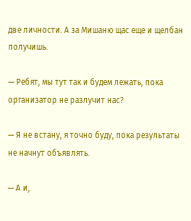две личности. А за Мишаню щас еще и щелбан получишь.

— Ребят, мы тут так и будем лежать, пока организатор не разлучит нас?

— Я не встану, я точно буду, пока результаты не начнут объявлять.

— А и,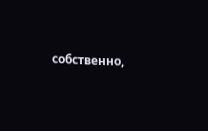собственно,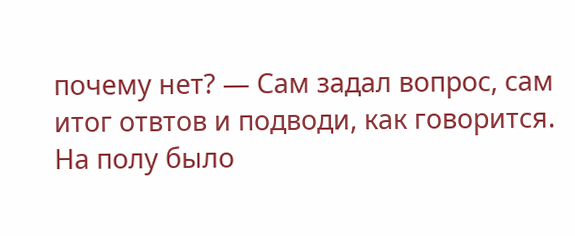почему нет? — Сам задал вопрос, сам итог отвтов и подводи, как говорится. На полу было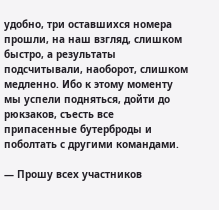удобно, три оставшихся номера прошли, на наш взгляд, слишком быстро, а результаты подсчитывали, наоборот, слишком медленно. Ибо к этому моменту мы успели подняться, дойти до рюкзаков, съесть все припасенные бутерброды и поболтать с другими командами.

— Прошу всех участников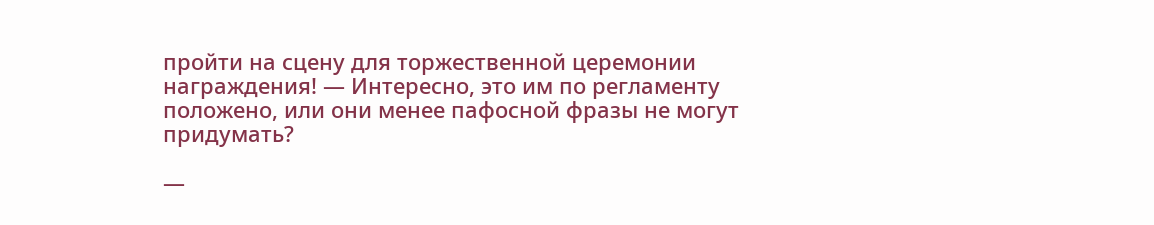пройти на сцену для торжественной церемонии награждения! — Интересно, это им по регламенту положено, или они менее пафосной фразы не могут придумать?

—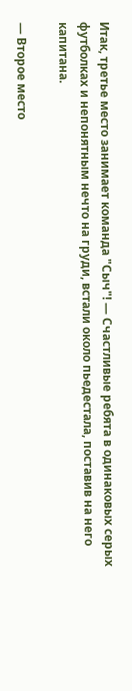Итак, третье место занимает команда "Сыч"! — Счастливые ребята в одинаковых серых футболках и непонятным нечто на груди, встали около пьедестала, поставив на него капитана.

— Второе место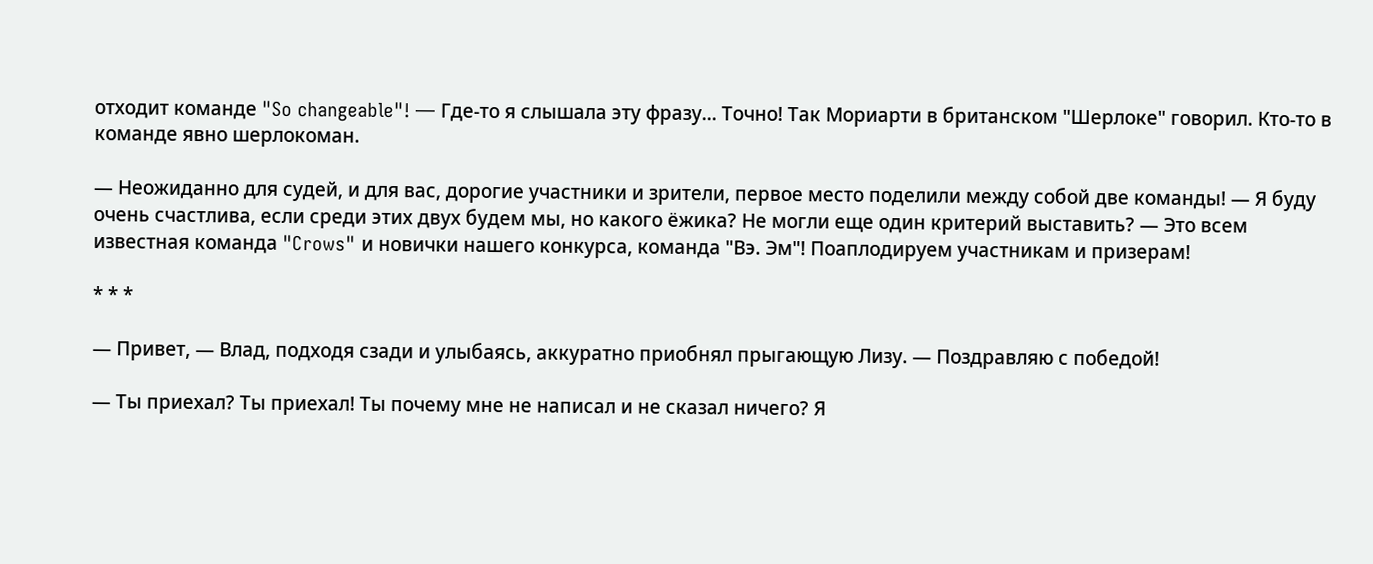отходит команде "So changeable"! — Где-то я слышала эту фразу... Точно! Так Мориарти в британском "Шерлоке" говорил. Кто-то в команде явно шерлокоман.

— Неожиданно для судей, и для вас, дорогие участники и зрители, первое место поделили между собой две команды! — Я буду очень счастлива, если среди этих двух будем мы, но какого ёжика? Не могли еще один критерий выставить? — Это всем известная команда "Crows" и новички нашего конкурса, команда "Вэ. Эм"! Поаплодируем участникам и призерам!

* * *

— Привет, — Влад, подходя сзади и улыбаясь, аккуратно приобнял прыгающую Лизу. — Поздравляю с победой!

— Ты приехал? Ты приехал! Ты почему мне не написал и не сказал ничего? Я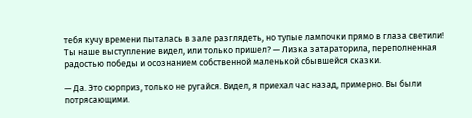тебя кучу времени пыталась в зале разглядеть, но тупые лампочки прямо в глаза светили! Ты наше выступление видел, или только пришел? — Лизка затараторила, переполненная радостью победы и осознанием собственной маленькой сбывшейся сказки.

— Да. Это сюрприз, только не ругайся. Видел, я приехал час назад, примерно. Вы были потрясающими.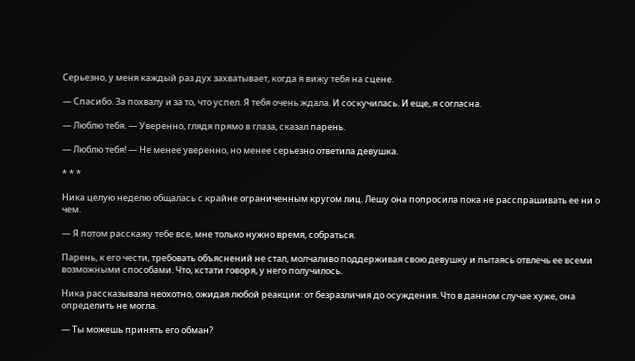Серьезно, у меня каждый раз дух захватывает, когда я вижу тебя на сцене.

— Спасибо. За похвалу и за то, что успел. Я тебя очень ждала. И соскучилась. И еще, я согласна.

— Люблю тебя. — Уверенно, глядя прямо в глаза, сказал парень.

— Люблю тебя! — Не менее уверенно, но менее серьезно ответила девушка.

* * *

Ника целую неделю общалась с крайне ограниченным кругом лиц. Лешу она попросила пока не расспрашивать ее ни о чем.

— Я потом расскажу тебе все, мне только нужно время, собраться.

Парень, к его чести, требовать объяснений не стал, молчаливо поддерживая свою девушку и пытаясь отвлечь ее всеми возможными способами. Что, кстати говоря, у него получилось.

Ника рассказывала неохотно, ожидая любой реакции: от безразличия до осуждения. Что в данном случае хуже, она определить не могла.

— Ты можешь принять его обман?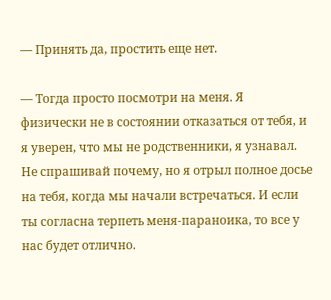— Принять да, простить еще нет.

— Тогда просто посмотри на меня. Я физически не в состоянии отказаться от тебя, и я уверен, что мы не родственники, я узнавал. Не спрашивай почему, но я отрыл полное досье на тебя, когда мы начали встречаться. И если ты согласна терпеть меня-параноика, то все у нас будет отлично.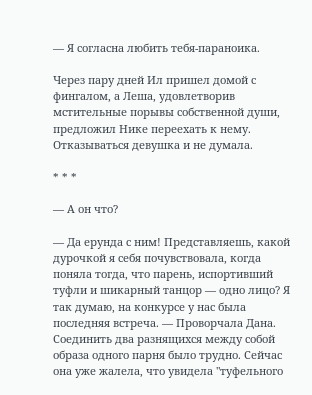— Я согласна любить тебя-параноика.

Через пару дней Ил пришел домой с фингалом, а Леша, удовлетворив мстительные порывы собственной души, предложил Нике переехать к нему. Отказываться девушка и не думала.

* * *

— А он что?

— Да ерунда с ним! Представляешь, какой дурочкой я себя почувствовала, когда поняла тогда, что парень, испортивший туфли и шикарный танцор — одно лицо? Я так думаю, на конкурсе у нас была последняя встреча. — Проворчала Дана. Соединить два разнящихся между собой образа одного парня было трудно. Сейчас она уже жалела, что увидела "туфельного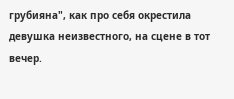грубияна", как про себя окрестила девушка неизвестного, на сцене в тот вечер.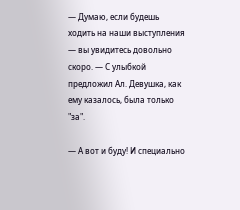— Думаю, если будешь ходить на наши выступления — вы увидитесь довольно скоро. — С улыбкой предложил Ал. Девушка, как ему казалось, была только "за".

— А вот и буду! И специально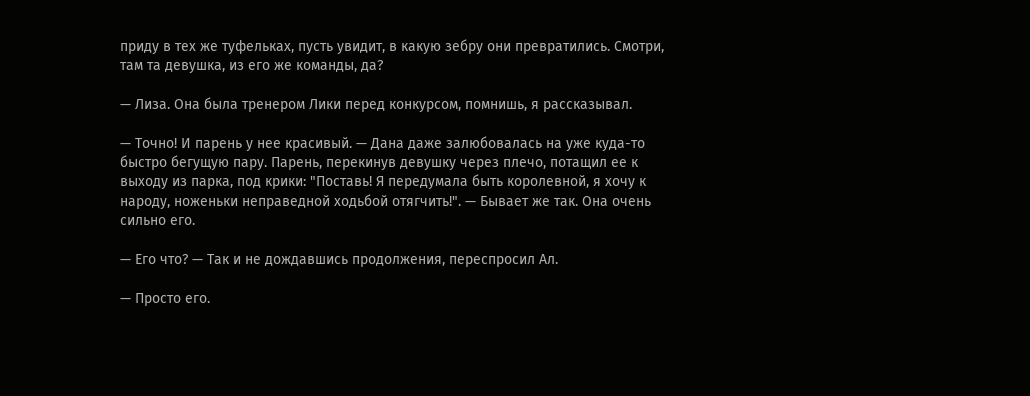приду в тех же туфельках, пусть увидит, в какую зебру они превратились. Смотри, там та девушка, из его же команды, да?

— Лиза. Она была тренером Лики перед конкурсом, помнишь, я рассказывал.

— Точно! И парень у нее красивый. — Дана даже залюбовалась на уже куда-то быстро бегущую пару. Парень, перекинув девушку через плечо, потащил ее к выходу из парка, под крики: "Поставь! Я передумала быть королевной, я хочу к народу, ноженьки неправедной ходьбой отягчить!". — Бывает же так. Она очень сильно его.

— Его что? — Так и не дождавшись продолжения, переспросил Ал.

— Просто его.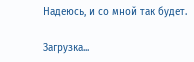Надеюсь, и со мной так будет.

Загрузка...